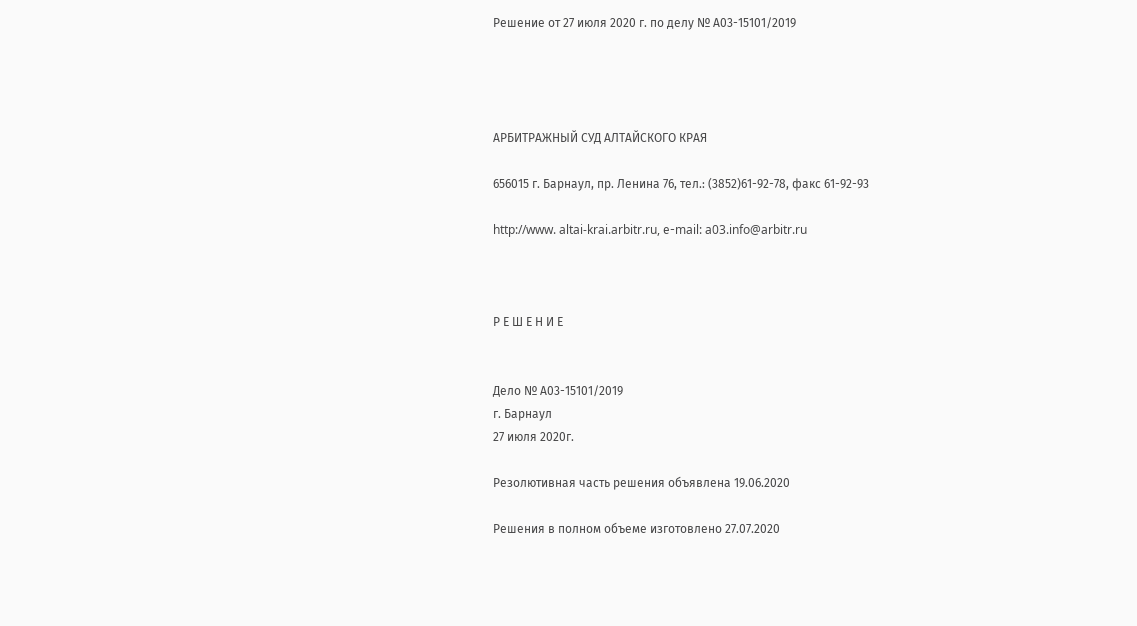Решение от 27 июля 2020 г. по делу № А03-15101/2019




АРБИТРАЖНЫЙ СУД АЛТАЙСКОГО КРАЯ

656015 г. Барнаул, пр. Ленина 76, тел.: (3852)61-92-78, факс 61-92-93

http://www. altai-krai.arbitr.ru, е-mail: a03.info@arbitr.ru



Р Е Ш Е Н И Е


Дело № А03-15101/2019
г. Барнаул
27 июля 2020г.

Резолютивная часть решения объявлена 19.06.2020

Решения в полном объеме изготовлено 27.07.2020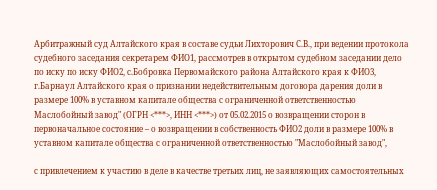Арбитражный суд Алтайского края в составе судьи Лихторович С.В., при ведении протокола судебного заседания секретарем ФИО1, рассмотрев в открытом судебном заседании дело по иску по иску ФИО2, с.Бобровка Первомайского района Алтайского края к ФИО3, г.Барнаул Алтайского края о признании недействительным договора дарения доли в размере 100% в уставном капитале общества с ограниченной ответственностью Маслобойный завод" (ОГРН <***>, ИНН <***>) от 05.02.2015 о возвращении сторон в первоначальное состояние – о возвращении в собственность ФИО2 доли в размере 100% в уставном капитале общества с ограниченной ответственностью "Маслобойный завод",

с привлечением к участию в деле в качестве третьих лиц, не заявляющих самостоятельных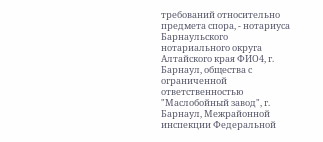требований относительно предмета спора, - нотариуса Барнаульского нотариального округа Алтайского края ФИО4, г. Барнаул, общества с ограниченной ответственностью "Маслобойный завод", г. Барнаул, Межрайонной инспекции Федеральной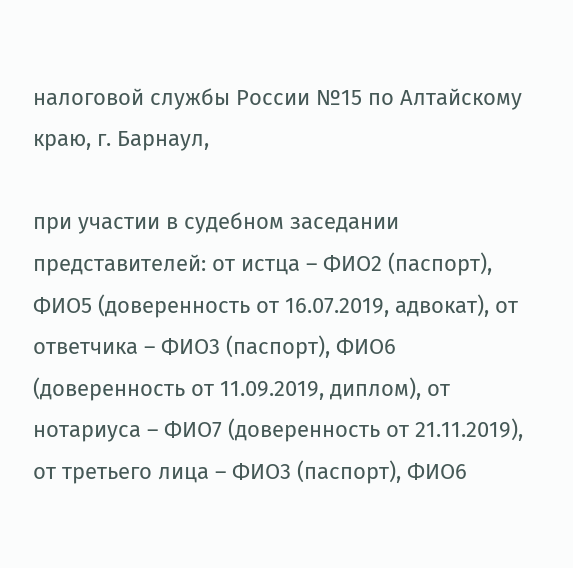налоговой службы России №15 по Алтайскому краю, г. Барнаул,

при участии в судебном заседании представителей: от истца – ФИО2 (паспорт), ФИО5 (доверенность от 16.07.2019, адвокат), от ответчика – ФИО3 (паспорт), ФИО6 (доверенность от 11.09.2019, диплом), от нотариуса – ФИО7 (доверенность от 21.11.2019), от третьего лица – ФИО3 (паспорт), ФИО6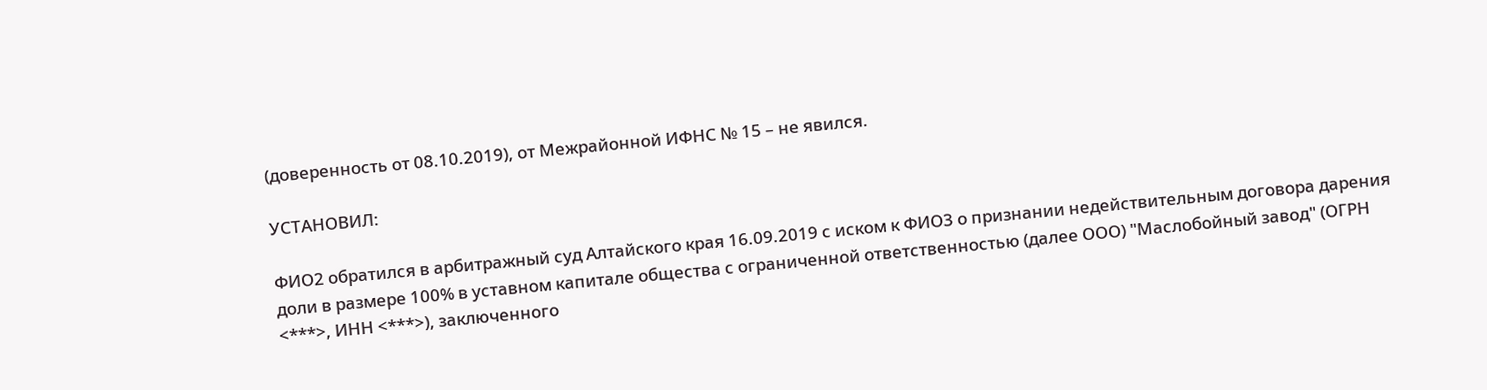(доверенность от 08.10.2019), от Межрайонной ИФНС № 15 – не явился.

УСТАНОВИЛ:

ФИО2 обратился в арбитражный суд Алтайского края 16.09.2019 с иском к ФИО3 о признании недействительным договора дарения доли в размере 100% в уставном капитале общества с ограниченной ответственностью (далее ООО) "Маслобойный завод" (ОГРН <***>, ИНН <***>), заключенного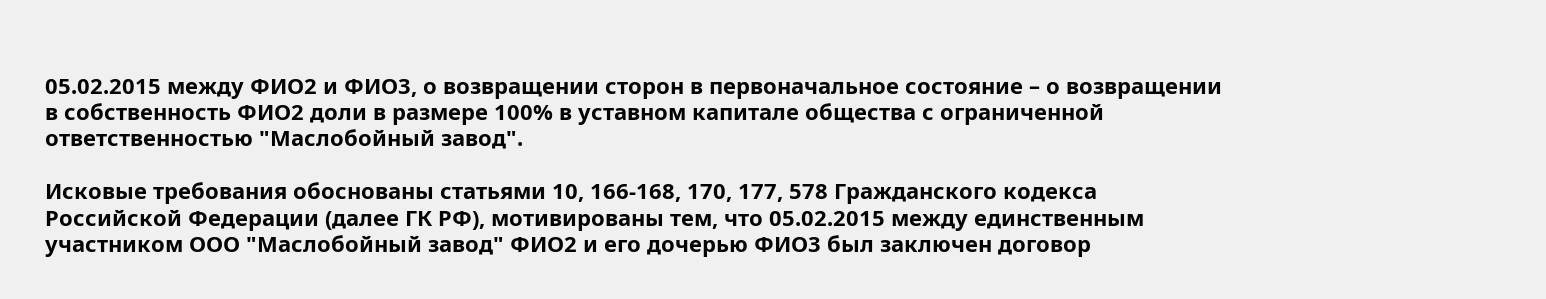05.02.2015 между ФИО2 и ФИО3, о возвращении сторон в первоначальное состояние – о возвращении в собственность ФИО2 доли в размере 100% в уставном капитале общества с ограниченной ответственностью "Маслобойный завод".

Исковые требования обоснованы статьями 10, 166-168, 170, 177, 578 Гражданского кодекса Российской Федерации (далее ГК РФ), мотивированы тем, что 05.02.2015 между единственным участником ООО "Маслобойный завод" ФИО2 и его дочерью ФИО3 был заключен договор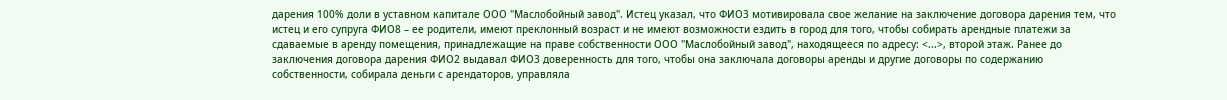дарения 100% доли в уставном капитале ООО "Маслобойный завод". Истец указал, что ФИО3 мотивировала свое желание на заключение договора дарения тем, что истец и его супруга ФИО8 – ее родители, имеют преклонный возраст и не имеют возможности ездить в город для того, чтобы собирать арендные платежи за сдаваемые в аренду помещения, принадлежащие на праве собственности ООО "Маслобойный завод", находящееся по адресу: <...>, второй этаж. Ранее до заключения договора дарения ФИО2 выдавал ФИО3 доверенность для того, чтобы она заключала договоры аренды и другие договоры по содержанию собственности, собирала деньги с арендаторов, управляла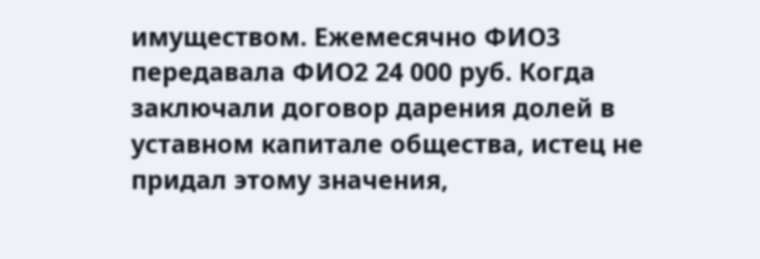имуществом. Ежемесячно ФИО3 передавала ФИО2 24 000 руб. Когда заключали договор дарения долей в уставном капитале общества, истец не придал этому значения,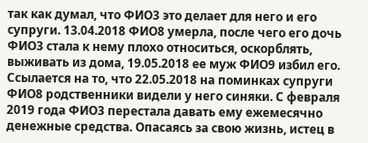так как думал, что ФИО3 это делает для него и его супруги. 13.04.2018 ФИО8 умерла, после чего его дочь ФИО3 стала к нему плохо относиться, оскорблять, выживать из дома, 19.05.2018 ее муж ФИО9 избил его. Ссылается на то, что 22.05.2018 на поминках супруги ФИО8 родственники видели у него синяки. С февраля 2019 года ФИО3 перестала давать ему ежемесячно денежные средства. Опасаясь за свою жизнь, истец в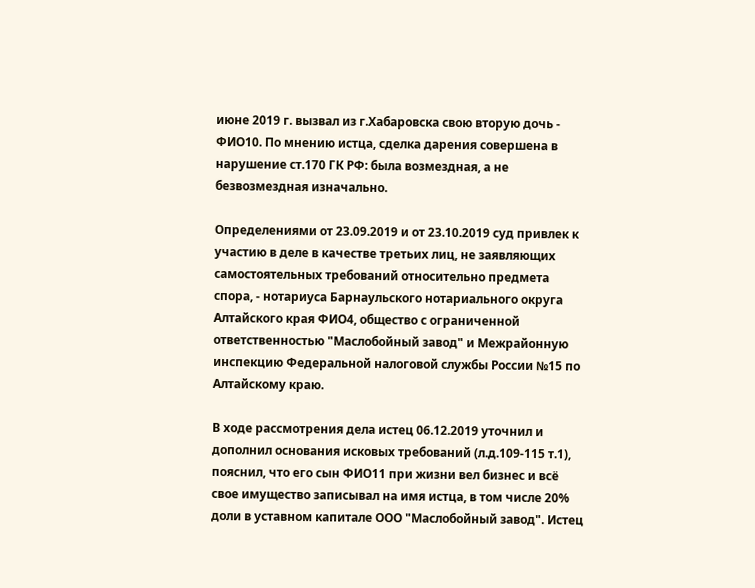июне 2019 г. вызвал из г.Хабаровска свою вторую дочь - ФИО10. По мнению истца, сделка дарения совершена в нарушение ст.170 ГК РФ: была возмездная, а не безвозмездная изначально.

Определениями от 23.09.2019 и от 23.10.2019 суд привлек к участию в деле в качестве третьих лиц, не заявляющих самостоятельных требований относительно предмета спора, - нотариуса Барнаульского нотариального округа Алтайского края ФИО4, общество с ограниченной ответственностью "Маслобойный завод" и Межрайонную инспекцию Федеральной налоговой службы России №15 по Алтайскому краю.

В ходе рассмотрения дела истец 06.12.2019 уточнил и дополнил основания исковых требований (л.д.109-115 т.1), пояснил, что его сын ФИО11 при жизни вел бизнес и всё свое имущество записывал на имя истца, в том числе 20% доли в уставном капитале ООО "Маслобойный завод". Истец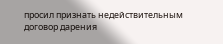просил признать недействительным договор дарения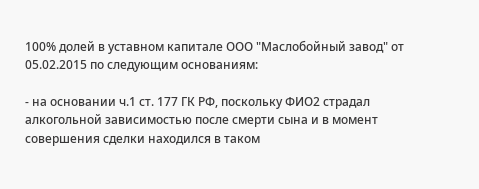100% долей в уставном капитале ООО "Маслобойный завод" от 05.02.2015 по следующим основаниям:

- на основании ч.1 ст. 177 ГК РФ, поскольку ФИО2 страдал алкогольной зависимостью после смерти сына и в момент совершения сделки находился в таком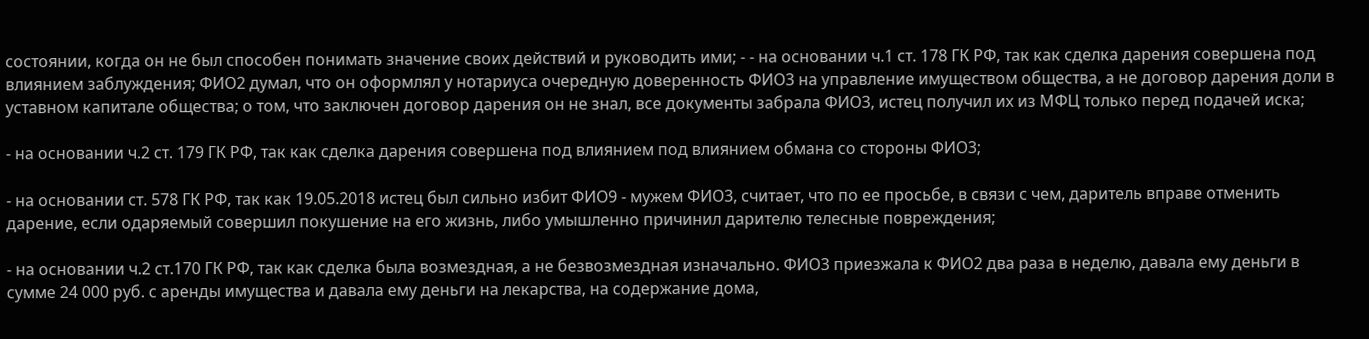состоянии, когда он не был способен понимать значение своих действий и руководить ими; - - на основании ч.1 ст. 178 ГК РФ, так как сделка дарения совершена под влиянием заблуждения; ФИО2 думал, что он оформлял у нотариуса очередную доверенность ФИО3 на управление имуществом общества, а не договор дарения доли в уставном капитале общества; о том, что заключен договор дарения он не знал, все документы забрала ФИО3, истец получил их из МФЦ только перед подачей иска;

- на основании ч.2 ст. 179 ГК РФ, так как сделка дарения совершена под влиянием под влиянием обмана со стороны ФИО3;

- на основании ст. 578 ГК РФ, так как 19.05.2018 истец был сильно избит ФИО9 - мужем ФИО3, считает, что по ее просьбе, в связи с чем, даритель вправе отменить дарение, если одаряемый совершил покушение на его жизнь, либо умышленно причинил дарителю телесные повреждения;

- на основании ч.2 ст.170 ГК РФ, так как сделка была возмездная, а не безвозмездная изначально. ФИО3 приезжала к ФИО2 два раза в неделю, давала ему деньги в сумме 24 000 руб. с аренды имущества и давала ему деньги на лекарства, на содержание дома,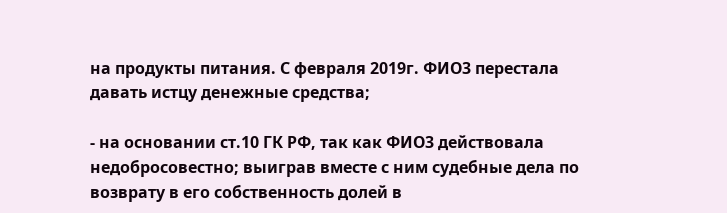на продукты питания. С февраля 2019г. ФИО3 перестала давать истцу денежные средства;

- на основании ст.10 ГК РФ, так как ФИО3 действовала недобросовестно; выиграв вместе с ним судебные дела по возврату в его собственность долей в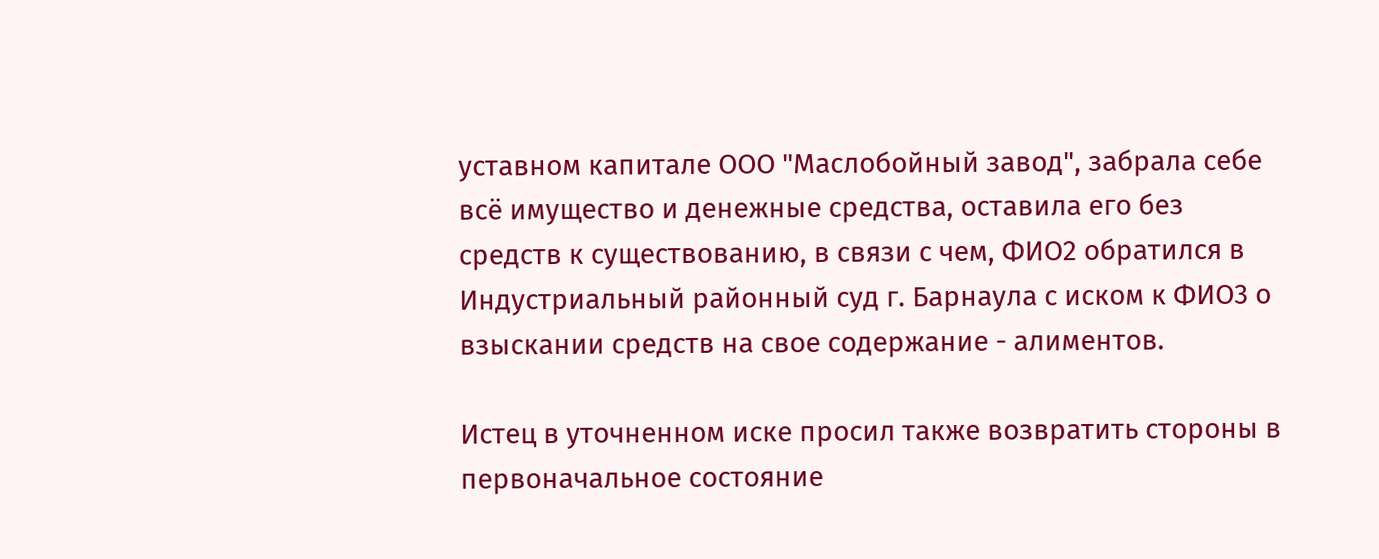уставном капитале ООО "Маслобойный завод", забрала себе всё имущество и денежные средства, оставила его без средств к существованию, в связи с чем, ФИО2 обратился в Индустриальный районный суд г. Барнаула с иском к ФИО3 о взыскании средств на свое содержание - алиментов.

Истец в уточненном иске просил также возвратить стороны в первоначальное состояние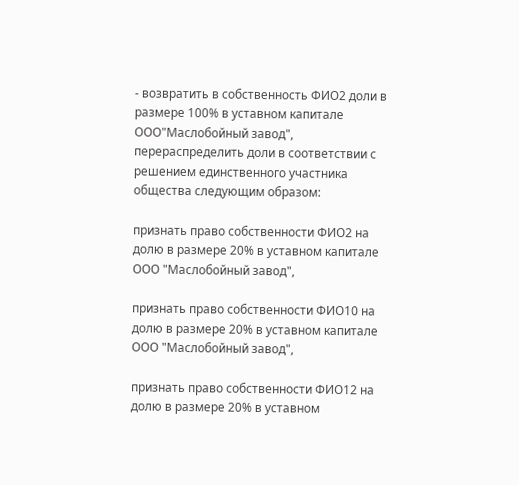- возвратить в собственность ФИО2 доли в размере 100% в уставном капитале ООО"Маслобойный завод", перераспределить доли в соответствии с решением единственного участника общества следующим образом:

признать право собственности ФИО2 на долю в размере 20% в уставном капитале ООО "Маслобойный завод",

признать право собственности ФИО10 на долю в размере 20% в уставном капитале ООО "Маслобойный завод",

признать право собственности ФИО12 на долю в размере 20% в уставном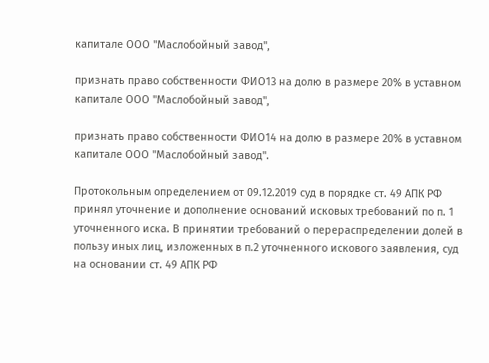капитале ООО "Маслобойный завод",

признать право собственности ФИО13 на долю в размере 20% в уставном капитале ООО "Маслобойный завод",

признать право собственности ФИО14 на долю в размере 20% в уставном капитале ООО "Маслобойный завод".

Протокольным определением от 09.12.2019 суд в порядке ст. 49 АПК РФ принял уточнение и дополнение оснований исковых требований по п. 1 уточненного иска. В принятии требований о перераспределении долей в пользу иных лиц, изложенных в п.2 уточненного искового заявления, суд на основании ст. 49 АПК РФ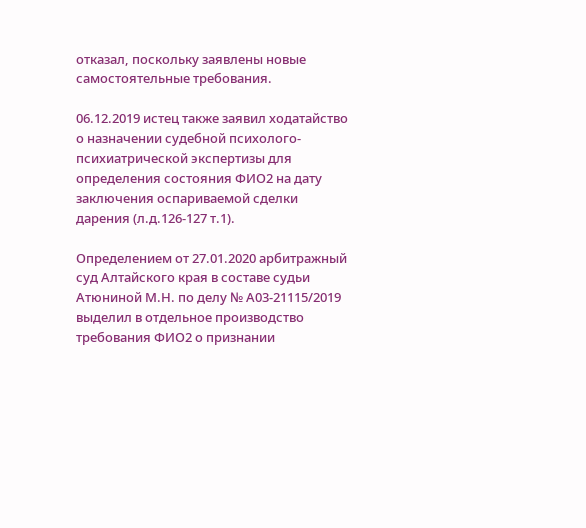отказал, поскольку заявлены новые самостоятельные требования.

06.12.2019 истец также заявил ходатайство о назначении судебной психолого-психиатрической экспертизы для определения состояния ФИО2 на дату заключения оспариваемой сделки дарения (л.д.126-127 т.1).

Определением от 27.01.2020 арбитражный суд Алтайского края в составе судьи Атюниной М.Н. по делу № А03-21115/2019 выделил в отдельное производство требования ФИО2 о признании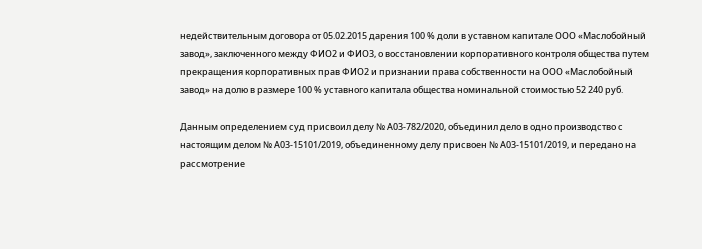недействительным договора от 05.02.2015 дарения 100 % доли в уставном капитале ООО «Маслобойный завод», заключенного между ФИО2 и ФИО3, о восстановлении корпоративного контроля общества путем прекращения корпоративных прав ФИО2 и признании права собственности на ООО «Маслобойный завод» на долю в размере 100 % уставного капитала общества номинальной стоимостью 52 240 руб.

Данным определением суд присвоил делу № А03-782/2020, объединил дело в одно производство с настоящим делом № А03-15101/2019, объединенному делу присвоен № А03-15101/2019, и передано на рассмотрение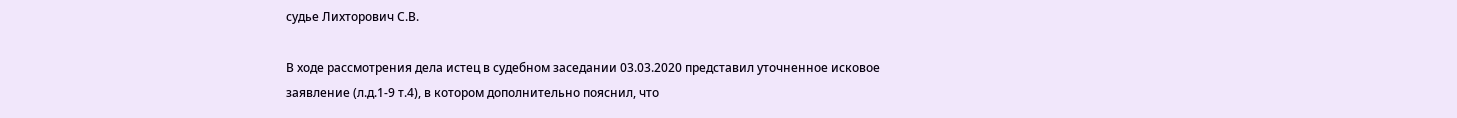судье Лихторович С.В.

В ходе рассмотрения дела истец в судебном заседании 03.03.2020 представил уточненное исковое заявление (л.д.1-9 т.4), в котором дополнительно пояснил, что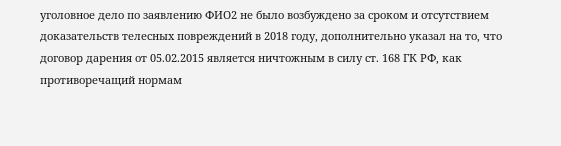уголовное дело по заявлению ФИО2 не было возбуждено за сроком и отсутствием доказательств телесных повреждений в 2018 году, дополнительно указал на то, что договор дарения от 05.02.2015 является ничтожным в силу ст. 168 ГК РФ, как противоречащий нормам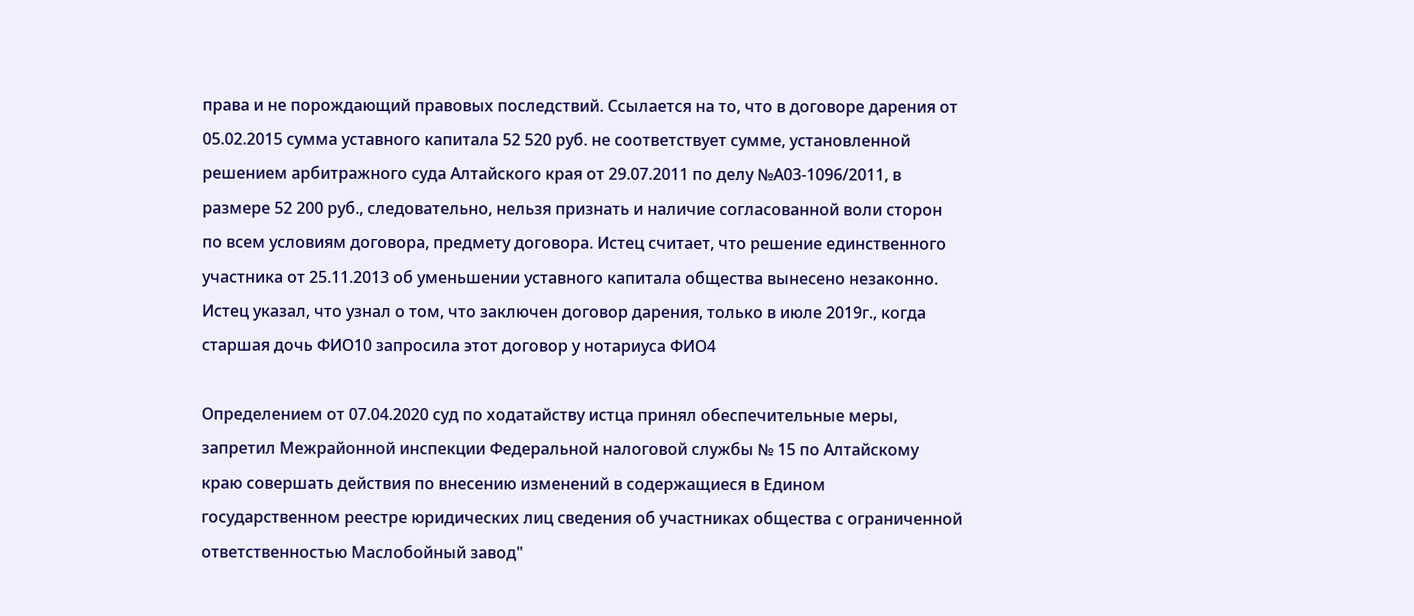права и не порождающий правовых последствий. Ссылается на то, что в договоре дарения от 05.02.2015 сумма уставного капитала 52 520 руб. не соответствует сумме, установленной решением арбитражного суда Алтайского края от 29.07.2011 по делу №А03-1096/2011, в размере 52 200 руб., следовательно, нельзя признать и наличие согласованной воли сторон по всем условиям договора, предмету договора. Истец считает, что решение единственного участника от 25.11.2013 об уменьшении уставного капитала общества вынесено незаконно. Истец указал, что узнал о том, что заключен договор дарения, только в июле 2019г., когда старшая дочь ФИО10 запросила этот договор у нотариуса ФИО4

Определением от 07.04.2020 суд по ходатайству истца принял обеспечительные меры, запретил Межрайонной инспекции Федеральной налоговой службы № 15 по Алтайскому краю совершать действия по внесению изменений в содержащиеся в Едином государственном реестре юридических лиц сведения об участниках общества с ограниченной ответственностью Маслобойный завод"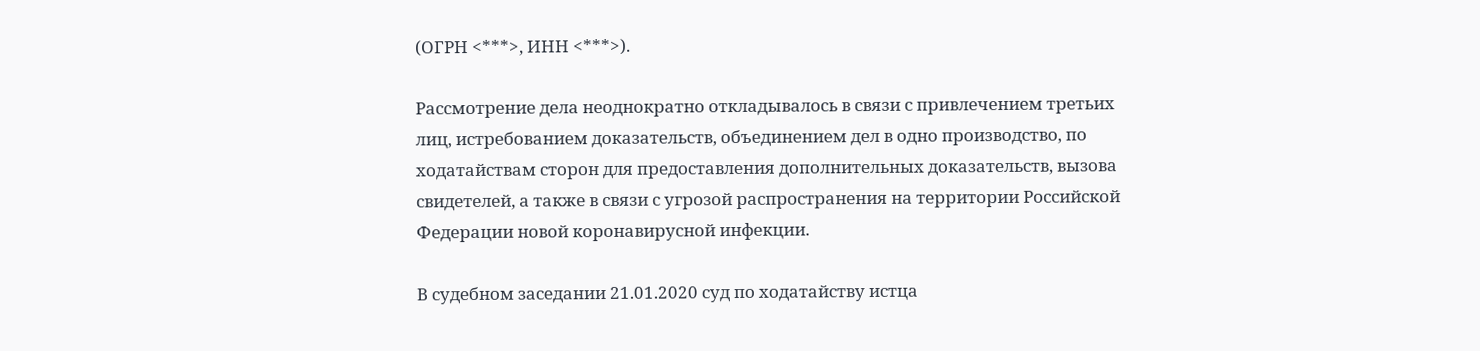(ОГРН <***>, ИНН <***>).

Рассмотрение дела неоднократно откладывалось в связи с привлечением третьих лиц, истребованием доказательств, объединением дел в одно производство, по ходатайствам сторон для предоставления дополнительных доказательств, вызова свидетелей, а также в связи с угрозой распространения на территории Российской Федерации новой коронавирусной инфекции.

В судебном заседании 21.01.2020 суд по ходатайству истца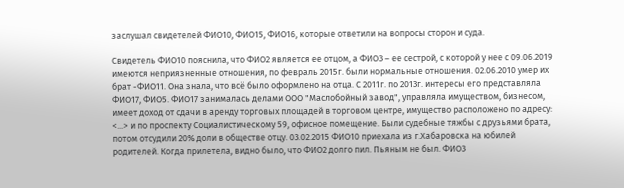заслушал свидетелей ФИО10, ФИО15, ФИО16, которые ответили на вопросы сторон и суда.

Свидетель ФИО10 пояснила, что ФИО2 является ее отцом, а ФИО3 – ее сестрой, с которой у нее с 09.06.2019 имеются неприязненные отношения, по февраль 2015г. были нормальные отношения. 02.06.2010 умер их брат -ФИО11. Она знала, что всё было оформлено на отца. С 2011г. по 2013г. интересы его представляла ФИО17, ФИО5. ФИО17 занималась делами ООО "Маслобойный завод", управляла имуществом, бизнесом, имеет доход от сдачи в аренду торговых площадей в торговом центре, имущество расположено по адресу: <...> и по проспекту Социалистическому 59, офисное помещение. Были судебные тяжбы с друзьями брата, потом отсудили 20% доли в обществе отцу. 03.02.2015 ФИО10 приехала из г.Хабаровска на юбилей родителей. Когда прилетела, видно было, что ФИО2 долго пил. Пьяным не был. ФИО3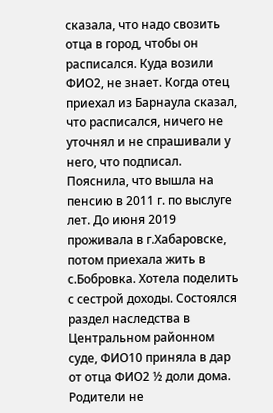сказала, что надо свозить отца в город, чтобы он расписался. Куда возили ФИО2, не знает. Когда отец приехал из Барнаула сказал, что расписался, ничего не уточнял и не спрашивали у него, что подписал. Пояснила, что вышла на пенсию в 2011 г. по выслуге лет. До июня 2019 проживала в г.Хабаровске, потом приехала жить в с.Бобровка. Хотела поделить с сестрой доходы. Состоялся раздел наследства в Центральном районном суде, ФИО10 приняла в дар от отца ФИО2 ½ доли дома. Родители не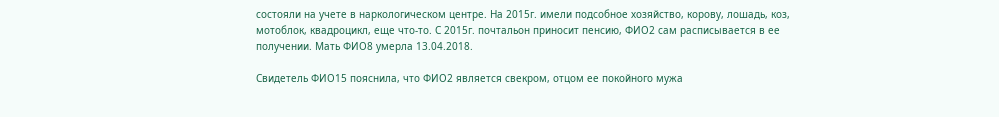состояли на учете в наркологическом центре. На 2015г. имели подсобное хозяйство, корову, лошадь, коз, мотоблок, квадроцикл, еще что-то. С 2015г. почтальон приносит пенсию, ФИО2 сам расписывается в ее получении. Мать ФИО8 умерла 13.04.2018.

Свидетель ФИО15 пояснила, что ФИО2 является свекром, отцом ее покойного мужа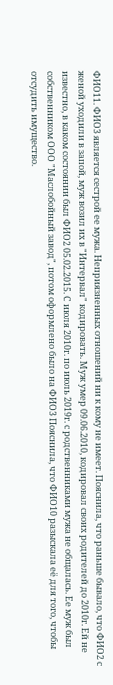ФИО11. ФИО3 является сестрой ее мужа. Неприязненных отношений ни к кому не имеет. Пояснила, что раньше бывало, что ФИО2 с женой уходили в запой, муж возил их в "Интервал" кодировать. Муж умер 09.06.2010, кодировал своих родителей до 2010г. Ей не известно, в каком состоянии был ФИО2 05.02.2015. С июля 2010г. по июль 2019г. с родственниками мужа не общалась. Ее муж был собственником ООО "Маслобойный завод", потом оформлено было на ФИО3 Пояснила, что ФИО10 разыскала её для того, чтобы отсудить имущество.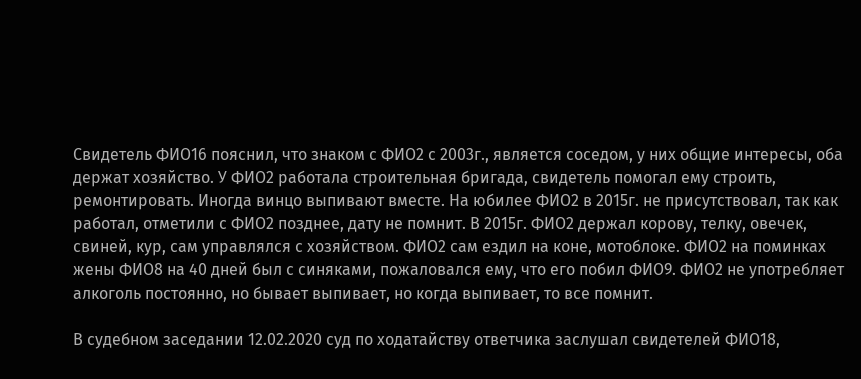Свидетель ФИО16 пояснил, что знаком с ФИО2 с 2003г., является соседом, у них общие интересы, оба держат хозяйство. У ФИО2 работала строительная бригада, свидетель помогал ему строить, ремонтировать. Иногда винцо выпивают вместе. На юбилее ФИО2 в 2015г. не присутствовал, так как работал, отметили с ФИО2 позднее, дату не помнит. В 2015г. ФИО2 держал корову, телку, овечек, свиней, кур, сам управлялся с хозяйством. ФИО2 сам ездил на коне, мотоблоке. ФИО2 на поминках жены ФИО8 на 40 дней был с синяками, пожаловался ему, что его побил ФИО9. ФИО2 не употребляет алкоголь постоянно, но бывает выпивает, но когда выпивает, то все помнит.

В судебном заседании 12.02.2020 суд по ходатайству ответчика заслушал свидетелей ФИО18,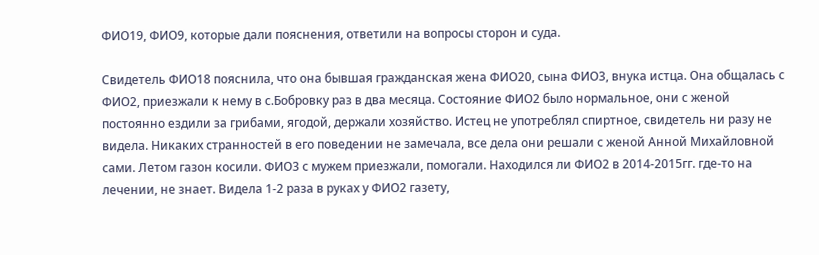ФИО19, ФИО9, которые дали пояснения, ответили на вопросы сторон и суда.

Свидетель ФИО18 пояснила, что она бывшая гражданская жена ФИО20, сына ФИО3, внука истца. Она общалась с ФИО2, приезжали к нему в с.Бобровку раз в два месяца. Состояние ФИО2 было нормальное, они с женой постоянно ездили за грибами, ягодой, держали хозяйство. Истец не употреблял спиртное, свидетель ни разу не видела. Никаких странностей в его поведении не замечала, все дела они решали с женой Анной Михайловной сами. Летом газон косили. ФИО3 с мужем приезжали, помогали. Находился ли ФИО2 в 2014-2015гг. где-то на лечении, не знает. Видела 1-2 раза в руках у ФИО2 газету,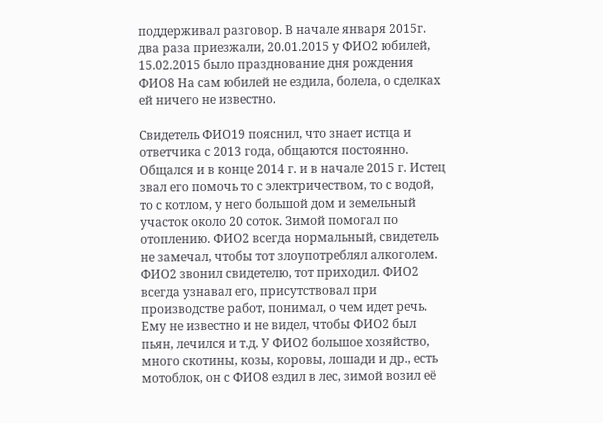поддерживал разговор. В начале января 2015г. два раза приезжали, 20.01.2015 у ФИО2 юбилей, 15.02.2015 было празднование дня рождения ФИО8 На сам юбилей не ездила, болела, о сделках ей ничего не известно.

Свидетель ФИО19 пояснил, что знает истца и ответчика с 2013 года, общаются постоянно. Общался и в конце 2014 г. и в начале 2015 г. Истец звал его помочь то с электричеством, то с водой, то с котлом, у него большой дом и земельный участок около 20 соток. Зимой помогал по отоплению. ФИО2 всегда нормальный, свидетель не замечал, чтобы тот злоупотреблял алкоголем. ФИО2 звонил свидетелю, тот приходил. ФИО2 всегда узнавал его, присутствовал при производстве работ, понимал, о чем идет речь. Ему не известно и не видел, чтобы ФИО2 был пьян, лечился и т.д. У ФИО2 большое хозяйство, много скотины, козы, коровы, лошади и др., есть мотоблок, он с ФИО8 ездил в лес, зимой возил её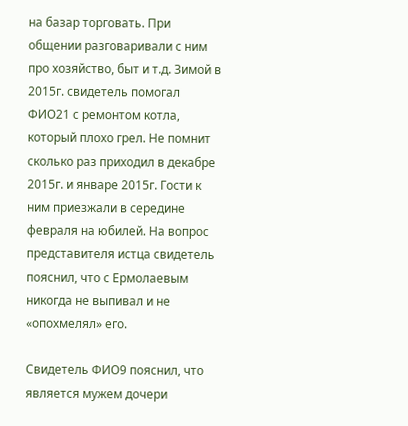на базар торговать. При общении разговаривали с ним про хозяйство, быт и т.д. Зимой в 2015г. свидетель помогал ФИО21 с ремонтом котла, который плохо грел. Не помнит сколько раз приходил в декабре 2015г. и январе 2015г. Гости к ним приезжали в середине февраля на юбилей. На вопрос представителя истца свидетель пояснил, что с Ермолаевым никогда не выпивал и не «опохмелял» его.

Свидетель ФИО9 пояснил, что является мужем дочери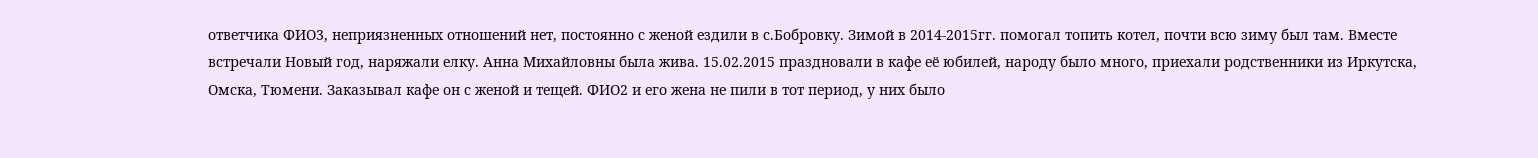ответчика ФИО3, неприязненных отношений нет, постоянно с женой ездили в с.Бобровку. Зимой в 2014-2015гг. помогал топить котел, почти всю зиму был там. Вместе встречали Новый год, наряжали елку. Анна Михайловны была жива. 15.02.2015 праздновали в кафе её юбилей, народу было много, приехали родственники из Иркутска, Омска, Тюмени. Заказывал кафе он с женой и тещей. ФИО2 и его жена не пили в тот период, у них было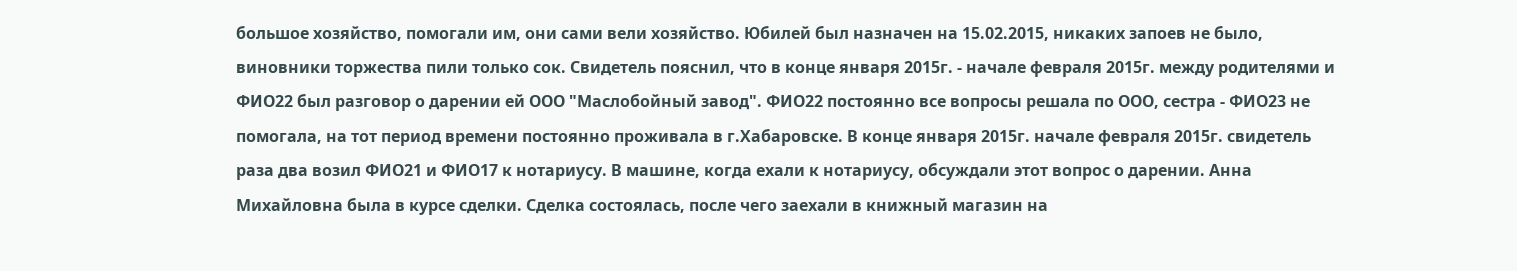большое хозяйство, помогали им, они сами вели хозяйство. Юбилей был назначен на 15.02.2015, никаких запоев не было, виновники торжества пили только сок. Свидетель пояснил, что в конце января 2015г. - начале февраля 2015г. между родителями и ФИО22 был разговор о дарении ей ООО "Маслобойный завод". ФИО22 постоянно все вопросы решала по ООО, сестра - ФИО23 не помогала, на тот период времени постоянно проживала в г.Хабаровске. В конце января 2015г. начале февраля 2015г. свидетель раза два возил ФИО21 и ФИО17 к нотариусу. В машине, когда ехали к нотариусу, обсуждали этот вопрос о дарении. Анна Михайловна была в курсе сделки. Сделка состоялась, после чего заехали в книжный магазин на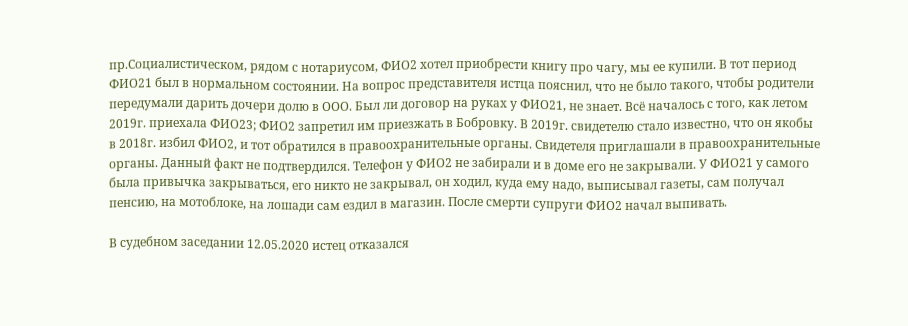пр.Социалистическом, рядом с нотариусом, ФИО2 хотел приобрести книгу про чагу, мы ее купили. В тот период ФИО21 был в нормальном состоянии. На вопрос представителя истца пояснил, что не было такого, чтобы родители передумали дарить дочери долю в ООО. Был ли договор на руках у ФИО21, не знает. Всё началось с того, как летом 2019г. приехала ФИО23; ФИО2 запретил им приезжать в Бобровку. В 2019г. свидетелю стало известно, что он якобы в 2018г. избил ФИО2, и тот обратился в правоохранительные органы. Свидетеля приглашали в правоохранительные органы. Данный факт не подтвердился. Телефон у ФИО2 не забирали и в доме его не закрывали. У ФИО21 у самого была привычка закрываться, его никто не закрывал, он ходил, куда ему надо, выписывал газеты, сам получал пенсию, на мотоблоке, на лошади сам ездил в магазин. После смерти супруги ФИО2 начал выпивать.

В судебном заседании 12.05.2020 истец отказался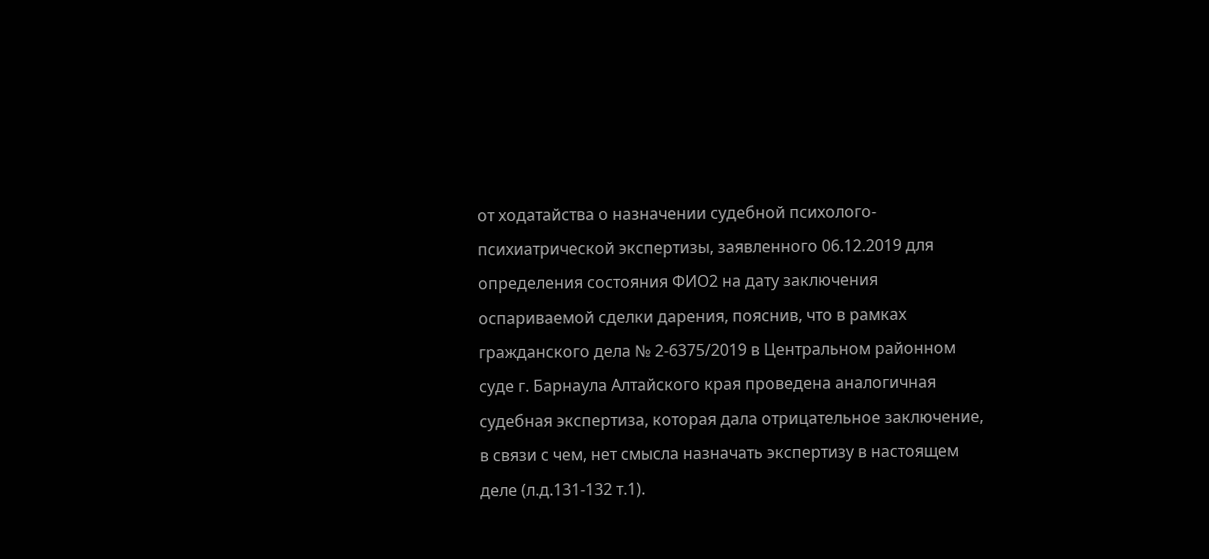от ходатайства о назначении судебной психолого-психиатрической экспертизы, заявленного 06.12.2019 для определения состояния ФИО2 на дату заключения оспариваемой сделки дарения, пояснив, что в рамках гражданского дела № 2-6375/2019 в Центральном районном суде г. Барнаула Алтайского края проведена аналогичная судебная экспертиза, которая дала отрицательное заключение, в связи с чем, нет смысла назначать экспертизу в настоящем деле (л.д.131-132 т.1).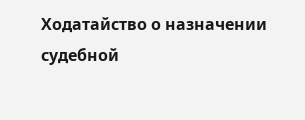Ходатайство о назначении судебной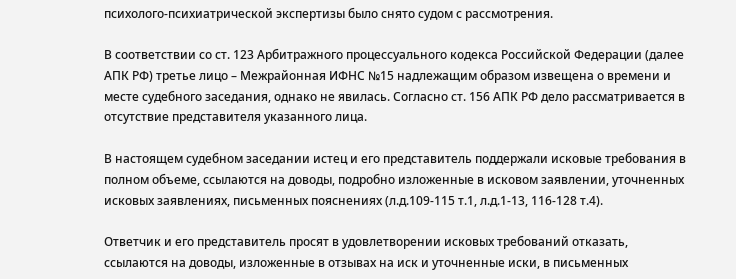психолого-психиатрической экспертизы было снято судом с рассмотрения.

В соответствии со ст. 123 Арбитражного процессуального кодекса Российской Федерации (далее АПК РФ) третье лицо – Межрайонная ИФНС №15 надлежащим образом извещена о времени и месте судебного заседания, однако не явилась. Согласно ст. 156 АПК РФ дело рассматривается в отсутствие представителя указанного лица.

В настоящем судебном заседании истец и его представитель поддержали исковые требования в полном объеме, ссылаются на доводы, подробно изложенные в исковом заявлении, уточненных исковых заявлениях, письменных пояснениях (л.д.109-115 т.1, л.д.1-13, 116-128 т.4).

Ответчик и его представитель просят в удовлетворении исковых требований отказать, ссылаются на доводы, изложенные в отзывах на иск и уточненные иски, в письменных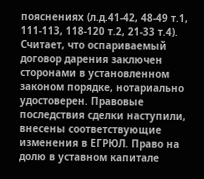пояснениях (л.д.41-42, 48-49 т.1, 111-113, 118-120 т.2, 21-33 т.4). Считает, что оспариваемый договор дарения заключен сторонами в установленном законом порядке, нотариально удостоверен. Правовые последствия сделки наступили, внесены соответствующие изменения в ЕГРЮЛ. Право на долю в уставном капитале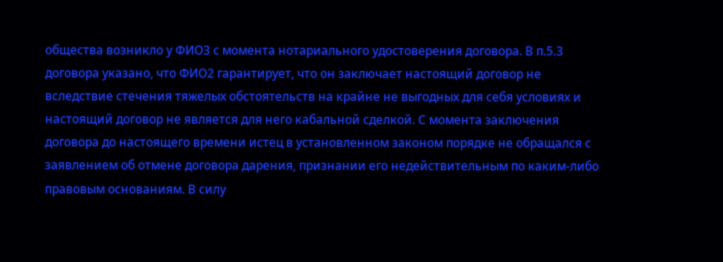общества возникло у ФИО3 с момента нотариального удостоверения договора. В п.5.3 договора указано, что ФИО2 гарантирует, что он заключает настоящий договор не вследствие стечения тяжелых обстоятельств на крайне не выгодных для себя условиях и настоящий договор не является для него кабальной сделкой. С момента заключения договора до настоящего времени истец в установленном законом порядке не обращался с заявлением об отмене договора дарения, признании его недействительным по каким-либо правовым основаниям. В силу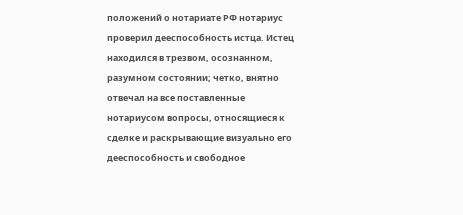положений о нотариате РФ нотариус проверил дееспособность истца. Истец находился в трезвом, осознанном, разумном состоянии; четко, внятно отвечал на все поставленные нотариусом вопросы, относящиеся к сделке и раскрывающие визуально его дееспособность и свободное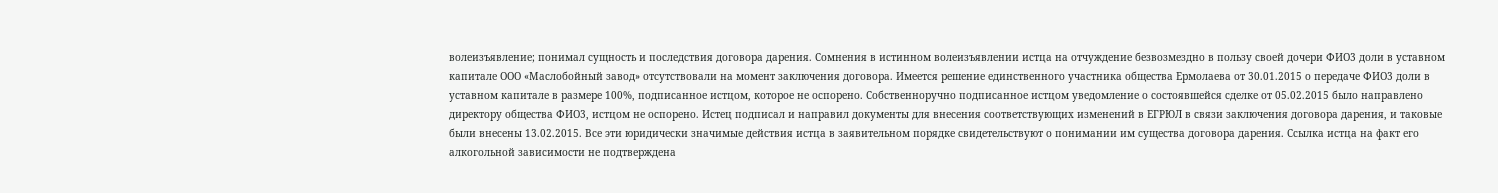волеизъявление; понимал сущность и последствия договора дарения. Сомнения в истинном волеизъявлении истца на отчуждение безвозмездно в пользу своей дочери ФИО3 доли в уставном капитале ООО «Маслобойный завод» отсутствовали на момент заключения договора. Имеется решение единственного участника общества Ермолаева от 30.01.2015 о передаче ФИО3 доли в уставном капитале в размере 100%, подписанное истцом, которое не оспорено. Собственноручно подписанное истцом уведомление о состоявшейся сделке от 05.02.2015 было направлено директору общества ФИО3, истцом не оспорено. Истец подписал и направил документы для внесения соответствующих изменений в ЕГРЮЛ в связи заключения договора дарения, и таковые были внесены 13.02.2015. Все эти юридически значимые действия истца в заявительном порядке свидетельствуют о понимании им существа договора дарения. Ссылка истца на факт его алкогольной зависимости не подтверждена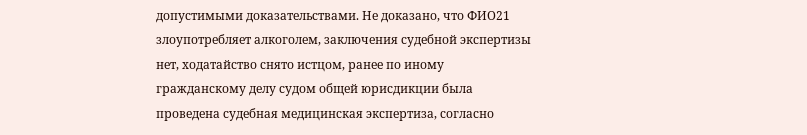допустимыми доказательствами. Не доказано, что ФИО21 злоупотребляет алкоголем, заключения судебной экспертизы нет, ходатайство снято истцом, ранее по иному гражданскому делу судом общей юрисдикции была проведена судебная медицинская экспертиза, согласно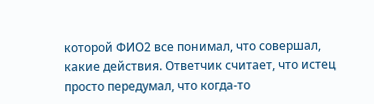которой ФИО2 все понимал, что совершал, какие действия. Ответчик считает, что истец просто передумал, что когда-то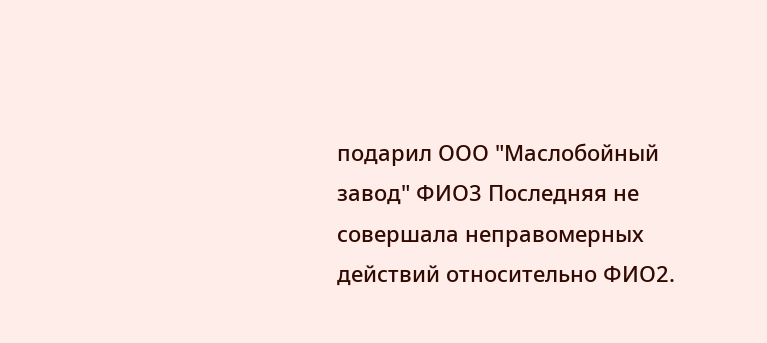подарил ООО "Маслобойный завод" ФИО3 Последняя не совершала неправомерных действий относительно ФИО2.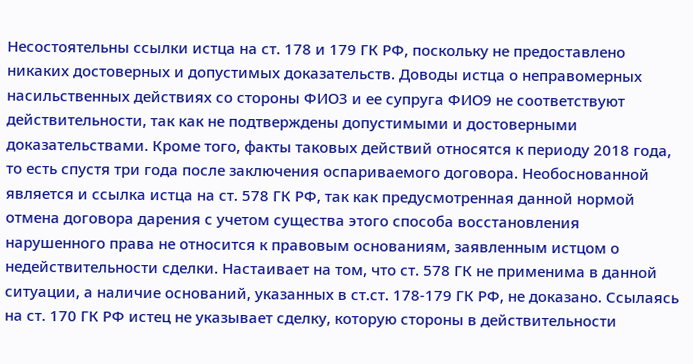Несостоятельны ссылки истца на ст. 178 и 179 ГК РФ, поскольку не предоставлено никаких достоверных и допустимых доказательств. Доводы истца о неправомерных насильственных действиях со стороны ФИО3 и ее супруга ФИО9 не соответствуют действительности, так как не подтверждены допустимыми и достоверными доказательствами. Кроме того, факты таковых действий относятся к периоду 2018 года, то есть спустя три года после заключения оспариваемого договора. Необоснованной является и ссылка истца на ст. 578 ГК РФ, так как предусмотренная данной нормой отмена договора дарения с учетом существа этого способа восстановления нарушенного права не относится к правовым основаниям, заявленным истцом о недействительности сделки. Настаивает на том, что ст. 578 ГК не применима в данной ситуации, а наличие оснований, указанных в ст.ст. 178-179 ГК РФ, не доказано. Ссылаясь на ст. 170 ГК РФ истец не указывает сделку, которую стороны в действительности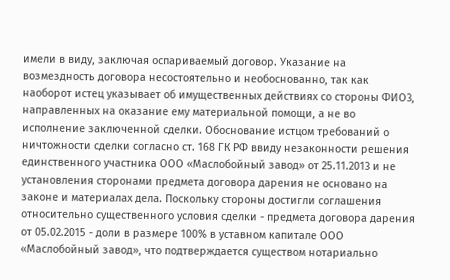имели в виду, заключая оспариваемый договор. Указание на возмездность договора несостоятельно и необоснованно, так как наоборот истец указывает об имущественных действиях со стороны ФИО3, направленных на оказание ему материальной помощи, а не во исполнение заключенной сделки. Обоснование истцом требований о ничтожности сделки согласно ст. 168 ГК РФ ввиду незаконности решения единственного участника ООО «Маслобойный завод» от 25.11.2013 и не установления сторонами предмета договора дарения не основано на законе и материалах дела. Поскольку стороны достигли соглашения относительно существенного условия сделки - предмета договора дарения от 05.02.2015 - доли в размере 100% в уставном капитале ООО «Маслобойный завод», что подтверждается существом нотариально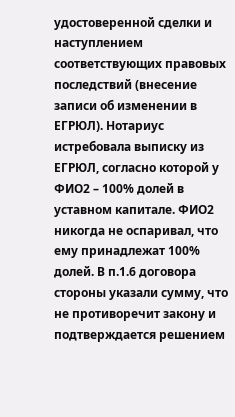удостоверенной сделки и наступлением соответствующих правовых последствий (внесение записи об изменении в ЕГРЮЛ). Нотариус истребовала выписку из ЕГРЮЛ, согласно которой у ФИО2 – 100% долей в уставном капитале. ФИО2 никогда не оспаривал, что ему принадлежат 100% долей. В п.1.6 договора стороны указали сумму, что не противоречит закону и подтверждается решением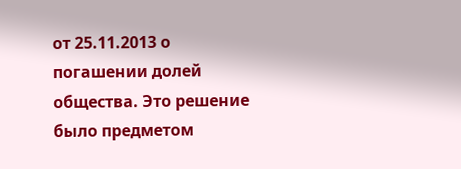от 25.11.2013 о погашении долей общества. Это решение было предметом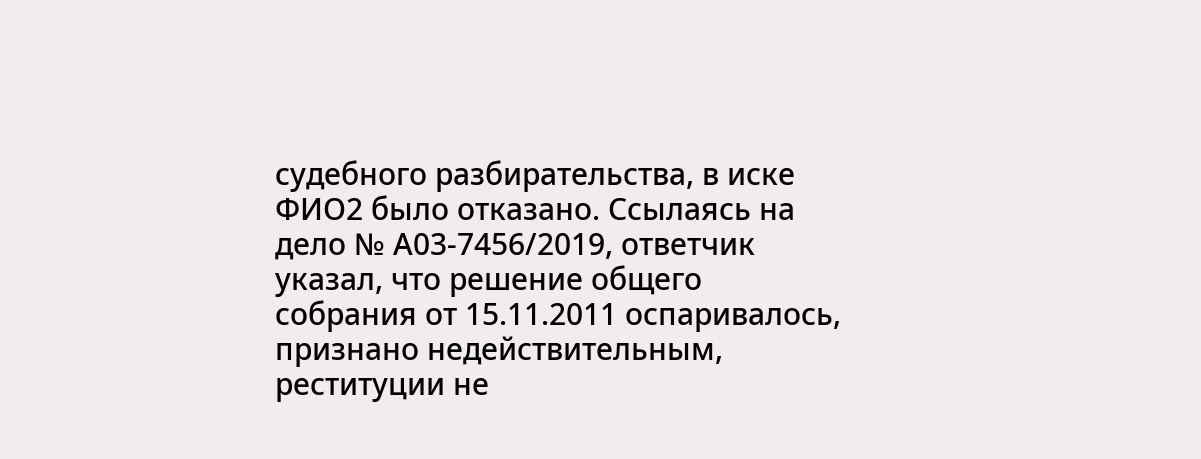судебного разбирательства, в иске ФИО2 было отказано. Ссылаясь на дело № А03-7456/2019, ответчик указал, что решение общего собрания от 15.11.2011 оспаривалось, признано недействительным, реституции не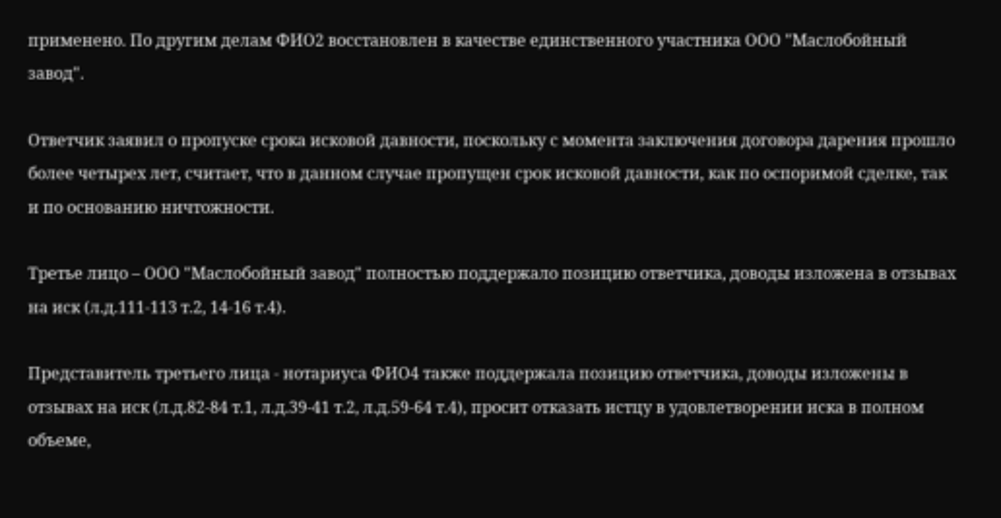применено. По другим делам ФИО2 восстановлен в качестве единственного участника ООО "Маслобойный завод".

Ответчик заявил о пропуске срока исковой давности, поскольку с момента заключения договора дарения прошло более четырех лет, считает, что в данном случае пропущен срок исковой давности, как по оспоримой сделке, так и по основанию ничтожности.

Третье лицо – ООО "Маслобойный завод" полностью поддержало позицию ответчика, доводы изложена в отзывах на иск (л.д.111-113 т.2, 14-16 т.4).

Представитель третьего лица - нотариуса ФИО4 также поддержала позицию ответчика, доводы изложены в отзывах на иск (л.д.82-84 т.1, л.д.39-41 т.2, л.д.59-64 т.4), просит отказать истцу в удовлетворении иска в полном объеме,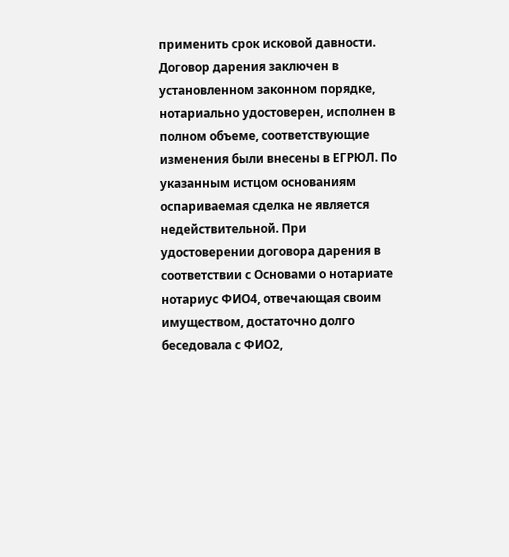применить срок исковой давности. Договор дарения заключен в установленном законном порядке, нотариально удостоверен, исполнен в полном объеме, соответствующие изменения были внесены в ЕГРЮЛ. По указанным истцом основаниям оспариваемая сделка не является недействительной. При удостоверении договора дарения в соответствии с Основами о нотариате нотариус ФИО4, отвечающая своим имуществом, достаточно долго беседовала с ФИО2,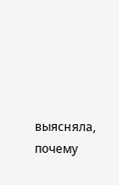выясняла, почему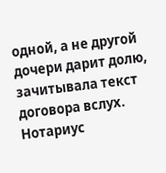одной, а не другой дочери дарит долю, зачитывала текст договора вслух. Нотариус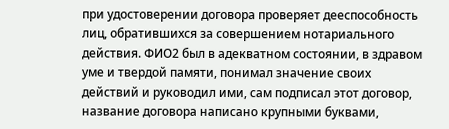при удостоверении договора проверяет дееспособность лиц, обратившихся за совершением нотариального действия. ФИО2 был в адекватном состоянии, в здравом уме и твердой памяти, понимал значение своих действий и руководил ими, сам подписал этот договор, название договора написано крупными буквами,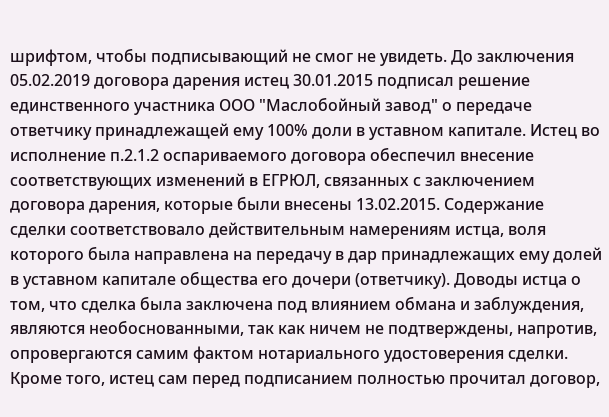шрифтом, чтобы подписывающий не смог не увидеть. До заключения 05.02.2019 договора дарения истец 30.01.2015 подписал решение единственного участника ООО "Маслобойный завод" о передаче ответчику принадлежащей ему 100% доли в уставном капитале. Истец во исполнение п.2.1.2 оспариваемого договора обеспечил внесение соответствующих изменений в ЕГРЮЛ, связанных с заключением договора дарения, которые были внесены 13.02.2015. Содержание сделки соответствовало действительным намерениям истца, воля которого была направлена на передачу в дар принадлежащих ему долей в уставном капитале общества его дочери (ответчику). Доводы истца о том, что сделка была заключена под влиянием обмана и заблуждения, являются необоснованными, так как ничем не подтверждены, напротив, опровергаются самим фактом нотариального удостоверения сделки. Кроме того, истец сам перед подписанием полностью прочитал договор,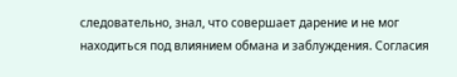следовательно, знал, что совершает дарение и не мог находиться под влиянием обмана и заблуждения. Согласия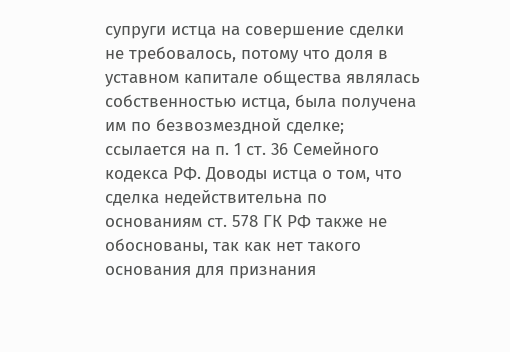супруги истца на совершение сделки не требовалось, потому что доля в уставном капитале общества являлась собственностью истца, была получена им по безвозмездной сделке; ссылается на п. 1 ст. 36 Семейного кодекса РФ. Доводы истца о том, что сделка недействительна по основаниям ст. 578 ГК РФ также не обоснованы, так как нет такого основания для признания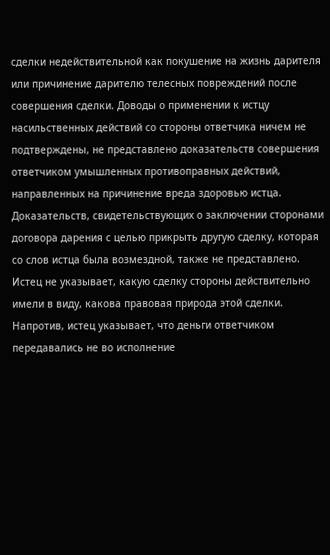сделки недействительной как покушение на жизнь дарителя или причинение дарителю телесных повреждений после совершения сделки. Доводы о применении к истцу насильственных действий со стороны ответчика ничем не подтверждены, не представлено доказательств совершения ответчиком умышленных противоправных действий, направленных на причинение вреда здоровью истца. Доказательств, свидетельствующих о заключении сторонами договора дарения с целью прикрыть другую сделку, которая со слов истца была возмездной, также не представлено. Истец не указывает, какую сделку стороны действительно имели в виду, какова правовая природа этой сделки. Напротив, истец указывает, что деньги ответчиком передавались не во исполнение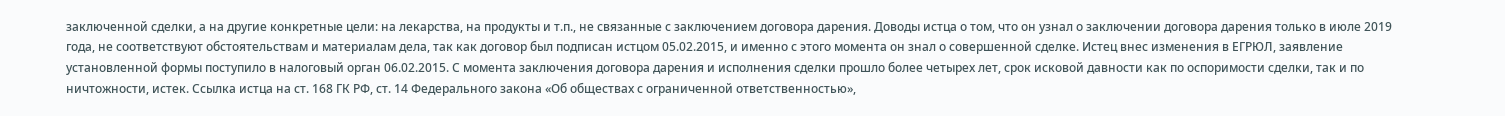заключенной сделки, а на другие конкретные цели: на лекарства, на продукты и т.п., не связанные с заключением договора дарения. Доводы истца о том, что он узнал о заключении договора дарения только в июле 2019 года, не соответствуют обстоятельствам и материалам дела, так как договор был подписан истцом 05.02.2015, и именно с этого момента он знал о совершенной сделке. Истец внес изменения в ЕГРЮЛ, заявление установленной формы поступило в налоговый орган 06.02.2015. С момента заключения договора дарения и исполнения сделки прошло более четырех лет, срок исковой давности как по оспоримости сделки, так и по ничтожности, истек. Ссылка истца на ст. 168 ГК РФ, ст. 14 Федерального закона «Об обществах с ограниченной ответственностью»,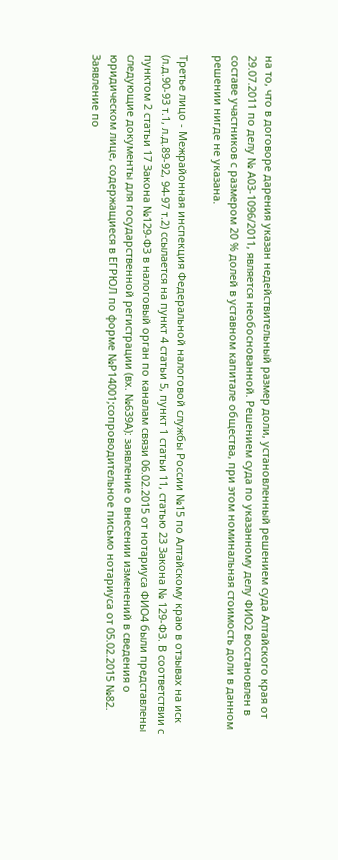на то, что в договоре дарения указан недействительный размер доли, установленный решением суда Алтайского края от 29.07.2011 по делу № А03-1096/2011, является необоснованной. Решением суда по указанному делу ФИО2 восстановлен в составе участников с размером 20 % долей в уставном капитале общества, при этом номинальная стоимость доли в данном решении нигде не указана.

Третье лицо - Межрайонная инспекция Федеральной налоговой службы России №15 по Алтайскому краю в отзывах на иск (л.д.90-93 т.1, л.д.89-92, 94-97 т.2) ссылается на пункт 4 статьи 5, пункт 1 статьи 11, статью 23 Закона № 129-ФЗ. В соответствии с пунктом 2 статьи 17 Закона №129-ФЗ в налоговый орган по каналам связи 06.02.2015 от нотариуса ФИО4 были представлены следующие документы для государственной регистрации (вх. №639А): заявление о внесении изменений в сведения о юридическом лице, содержащиеся в ЕГРЮЛ по форме №Р14001;сопроводительное письмо нотариуса от 05.02.2015 №82. Заявление по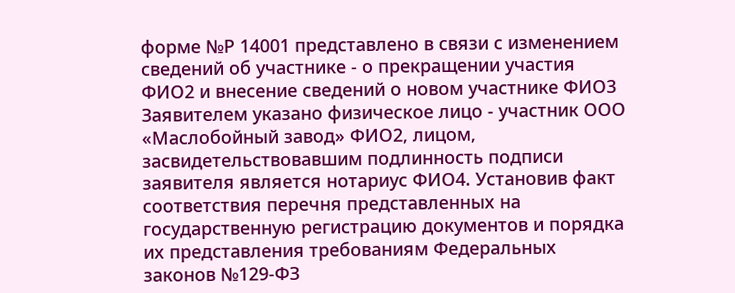форме №Р 14001 представлено в связи с изменением сведений об участнике - о прекращении участия ФИО2 и внесение сведений о новом участнике ФИО3 Заявителем указано физическое лицо - участник ООО «Маслобойный завод» ФИО2, лицом, засвидетельствовавшим подлинность подписи заявителя является нотариус ФИО4. Установив факт соответствия перечня представленных на государственную регистрацию документов и порядка их представления требованиям Федеральных законов №129-ФЗ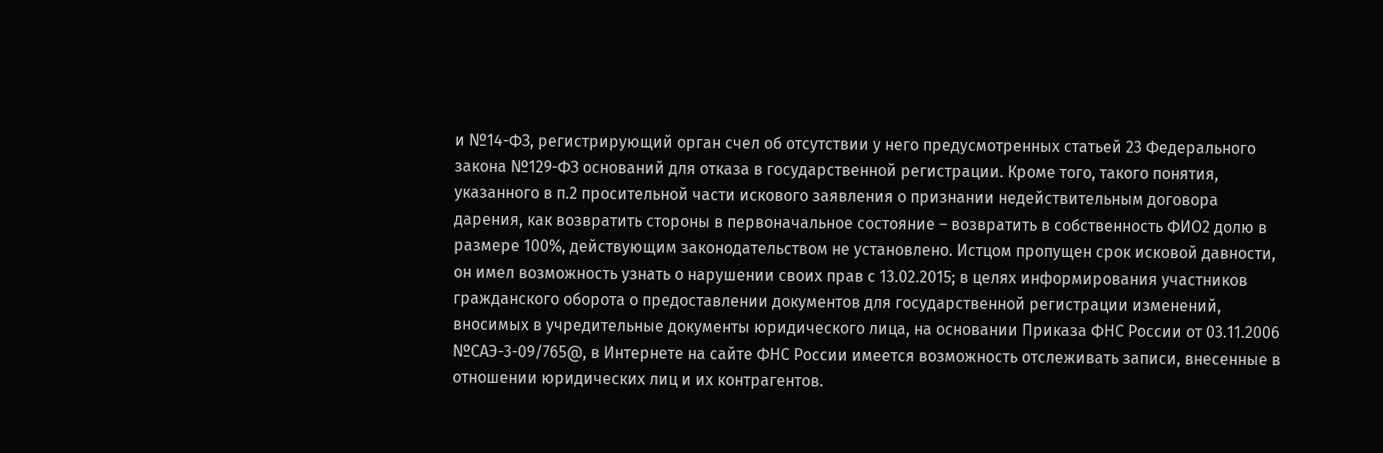и №14-ФЗ, регистрирующий орган счел об отсутствии у него предусмотренных статьей 23 Федерального закона №129-ФЗ оснований для отказа в государственной регистрации. Кроме того, такого понятия, указанного в п.2 просительной части искового заявления о признании недействительным договора дарения, как возвратить стороны в первоначальное состояние – возвратить в собственность ФИО2 долю в размере 100%, действующим законодательством не установлено. Истцом пропущен срок исковой давности, он имел возможность узнать о нарушении своих прав с 13.02.2015; в целях информирования участников гражданского оборота о предоставлении документов для государственной регистрации изменений, вносимых в учредительные документы юридического лица, на основании Приказа ФНС России от 03.11.2006 №САЭ-3-09/765@, в Интернете на сайте ФНС России имеется возможность отслеживать записи, внесенные в отношении юридических лиц и их контрагентов.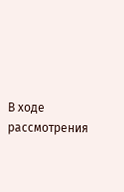В ходе рассмотрения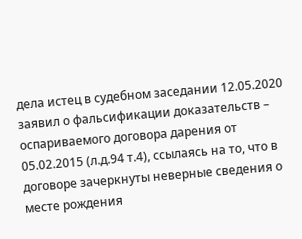дела истец в судебном заседании 12.05.2020 заявил о фальсификации доказательств – оспариваемого договора дарения от 05.02.2015 (л.д.94 т.4), ссылаясь на то, что в договоре зачеркнуты неверные сведения о месте рождения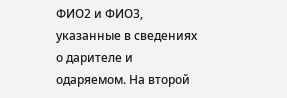ФИО2 и ФИО3, указанные в сведениях о дарителе и одаряемом. На второй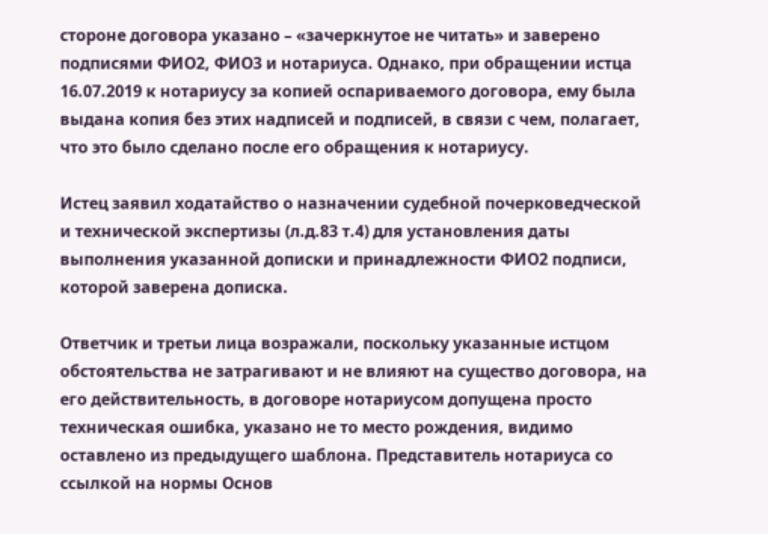стороне договора указано – «зачеркнутое не читать» и заверено подписями ФИО2, ФИО3 и нотариуса. Однако, при обращении истца 16.07.2019 к нотариусу за копией оспариваемого договора, ему была выдана копия без этих надписей и подписей, в связи с чем, полагает, что это было сделано после его обращения к нотариусу.

Истец заявил ходатайство о назначении судебной почерковедческой и технической экспертизы (л.д.83 т.4) для установления даты выполнения указанной дописки и принадлежности ФИО2 подписи, которой заверена дописка.

Ответчик и третьи лица возражали, поскольку указанные истцом обстоятельства не затрагивают и не влияют на существо договора, на его действительность, в договоре нотариусом допущена просто техническая ошибка, указано не то место рождения, видимо оставлено из предыдущего шаблона. Представитель нотариуса со ссылкой на нормы Основ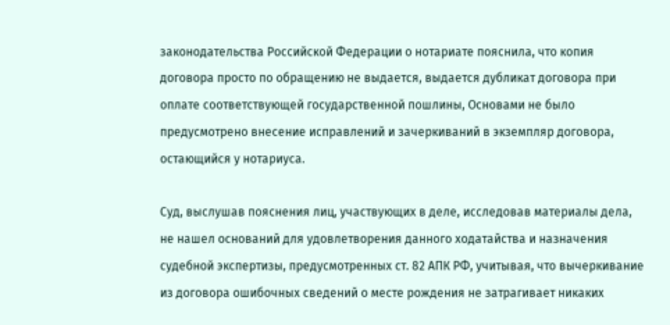законодательства Российской Федерации о нотариате пояснила, что копия договора просто по обращению не выдается, выдается дубликат договора при оплате соответствующей государственной пошлины, Основами не было предусмотрено внесение исправлений и зачеркиваний в экземпляр договора, остающийся у нотариуса.

Суд, выслушав пояснения лиц, участвующих в деле, исследовав материалы дела, не нашел оснований для удовлетворения данного ходатайства и назначения судебной экспертизы, предусмотренных ст. 82 АПК РФ, учитывая, что вычеркивание из договора ошибочных сведений о месте рождения не затрагивает никаких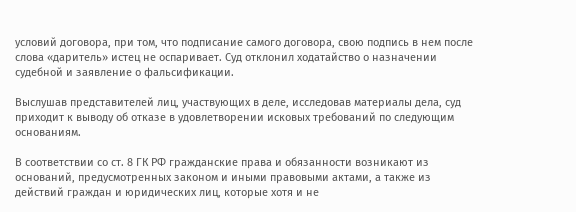условий договора, при том, что подписание самого договора, свою подпись в нем после слова «даритель» истец не оспаривает. Суд отклонил ходатайство о назначении судебной и заявление о фальсификации.

Выслушав представителей лиц, участвующих в деле, исследовав материалы дела, суд приходит к выводу об отказе в удовлетворении исковых требований по следующим основаниям.

В соответствии со ст. 8 ГК РФ гражданские права и обязанности возникают из оснований, предусмотренных законом и иными правовыми актами, а также из действий граждан и юридических лиц, которые хотя и не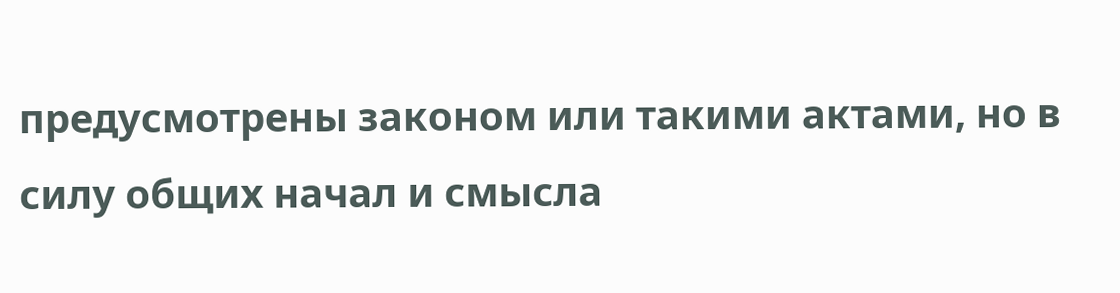предусмотрены законом или такими актами, но в силу общих начал и смысла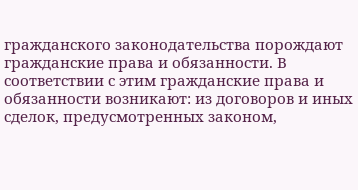гражданского законодательства порождают гражданские права и обязанности. В соответствии с этим гражданские права и обязанности возникают: из договоров и иных сделок, предусмотренных законом,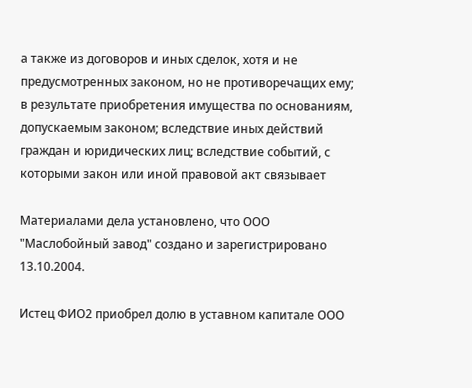а также из договоров и иных сделок, хотя и не предусмотренных законом, но не противоречащих ему; в результате приобретения имущества по основаниям, допускаемым законом; вследствие иных действий граждан и юридических лиц; вследствие событий, с которыми закон или иной правовой акт связывает

Материалами дела установлено, что ООО "Маслобойный завод" создано и зарегистрировано 13.10.2004.

Истец ФИО2 приобрел долю в уставном капитале ООО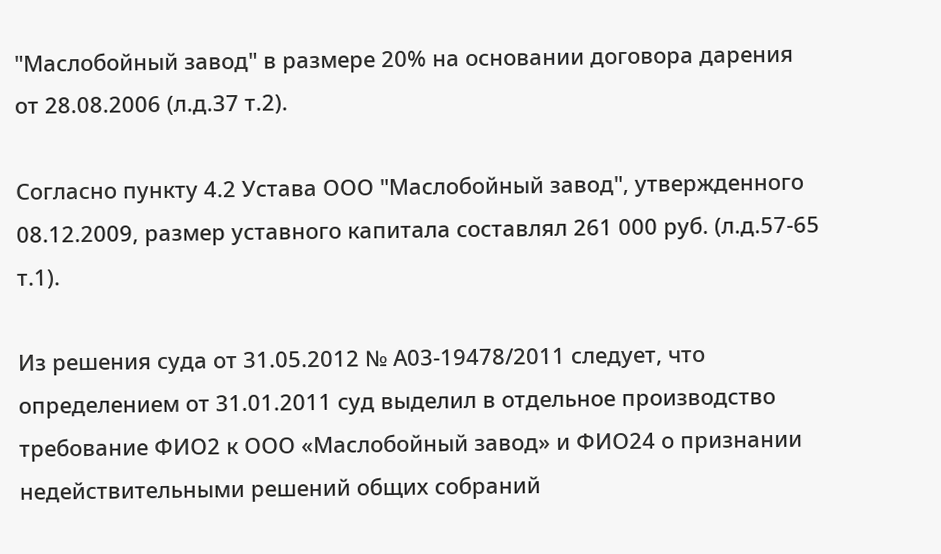"Маслобойный завод" в размере 20% на основании договора дарения от 28.08.2006 (л.д.37 т.2).

Согласно пункту 4.2 Устава ООО "Маслобойный завод", утвержденного 08.12.2009, размер уставного капитала составлял 261 000 руб. (л.д.57-65 т.1).

Из решения суда от 31.05.2012 № А03-19478/2011 следует, что определением от 31.01.2011 суд выделил в отдельное производство требование ФИО2 к ООО «Маслобойный завод» и ФИО24 о признании недействительными решений общих собраний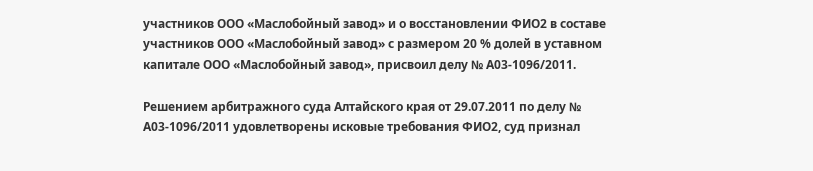участников ООО «Маслобойный завод» и о восстановлении ФИО2 в составе участников ООО «Маслобойный завод» с размером 20 % долей в уставном капитале ООО «Маслобойный завод», присвоил делу № А03-1096/2011.

Решением арбитражного суда Алтайского края от 29.07.2011 по делу № А03-1096/2011 удовлетворены исковые требования ФИО2, суд признал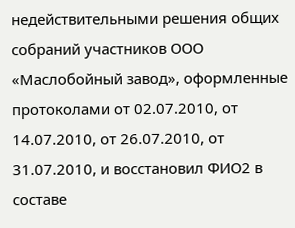недействительными решения общих собраний участников ООО «Маслобойный завод», оформленные протоколами от 02.07.2010, от 14.07.2010, от 26.07.2010, от 31.07.2010, и восстановил ФИО2 в составе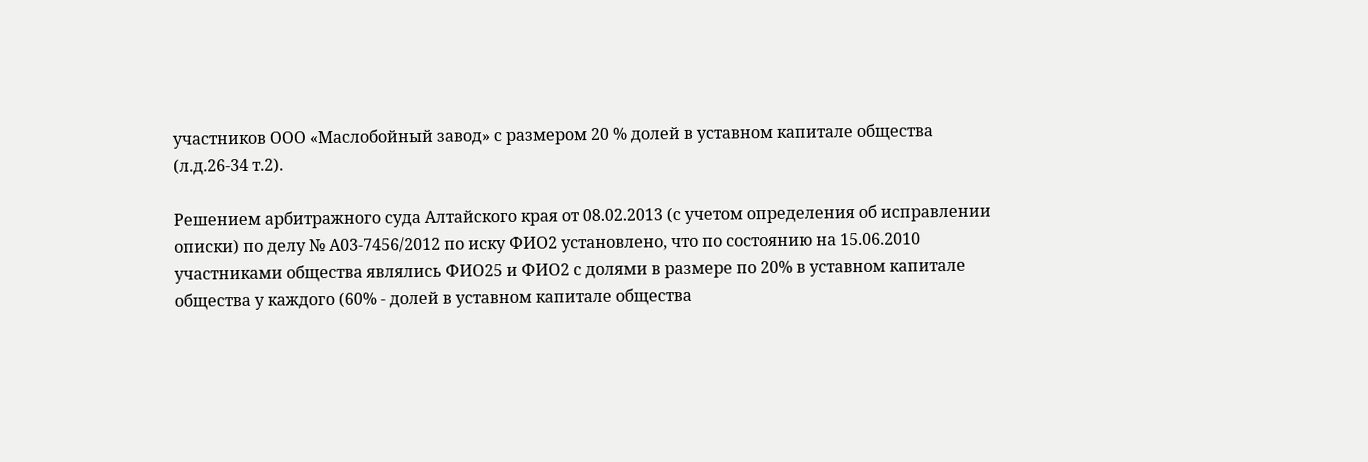участников ООО «Маслобойный завод» с размером 20 % долей в уставном капитале общества (л.д.26-34 т.2).

Решением арбитражного суда Алтайского края от 08.02.2013 (с учетом определения об исправлении описки) по делу № А03-7456/2012 по иску ФИО2 установлено, что по состоянию на 15.06.2010 участниками общества являлись ФИО25 и ФИО2 с долями в размере по 20% в уставном капитале общества у каждого (60% - долей в уставном капитале общества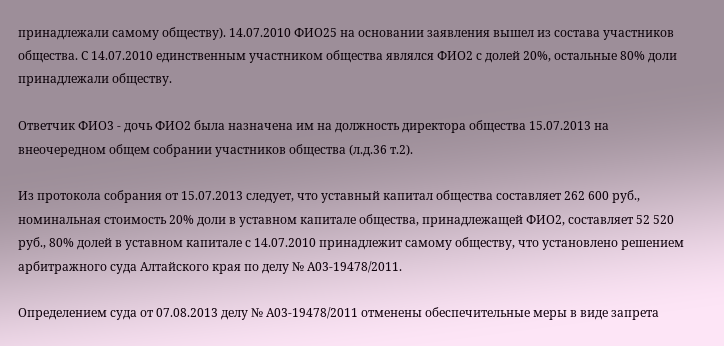принадлежали самому обществу). 14.07.2010 ФИО25 на основании заявления вышел из состава участников общества. С 14.07.2010 единственным участником общества являлся ФИО2 с долей 20%, остальные 80% доли принадлежали обществу.

Ответчик ФИО3 - дочь ФИО2 была назначена им на должность директора общества 15.07.2013 на внеочередном общем собрании участников общества (л.д.36 т.2).

Из протокола собрания от 15.07.2013 следует, что уставный капитал общества составляет 262 600 руб., номинальная стоимость 20% доли в уставном капитале общества, принадлежащей ФИО2, составляет 52 520 руб., 80% долей в уставном капитале с 14.07.2010 принадлежит самому обществу, что установлено решением арбитражного суда Алтайского края по делу № А03-19478/2011.

Определением суда от 07.08.2013 делу № А03-19478/2011 отменены обеспечительные меры в виде запрета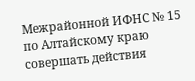Межрайонной ИФНС № 15 по Алтайскому краю совершать действия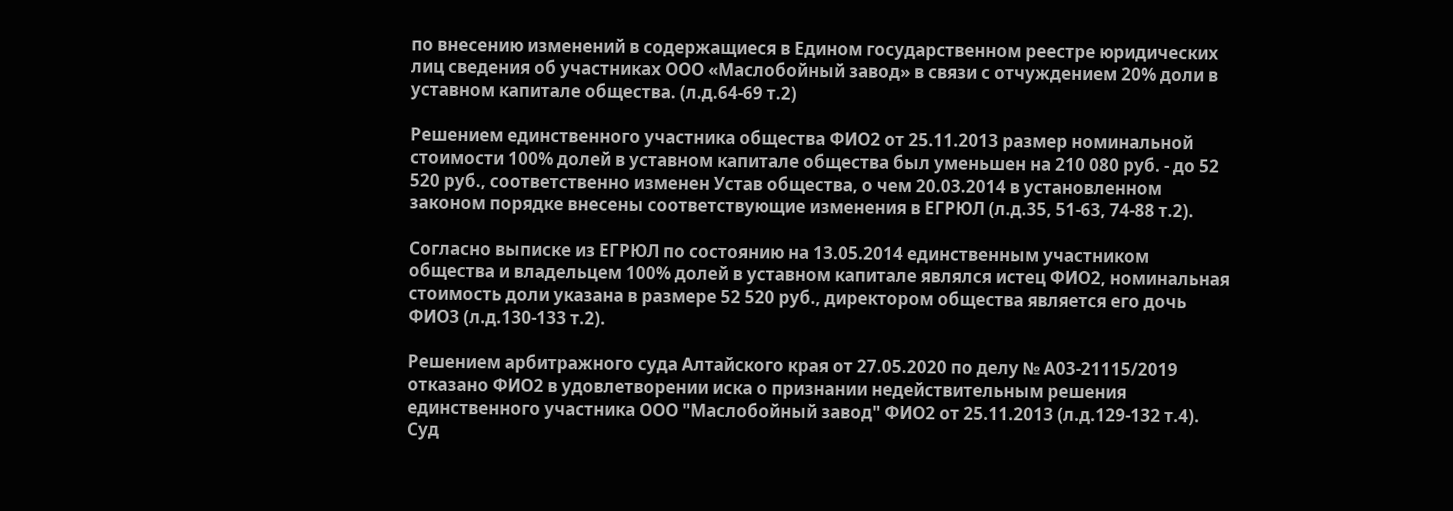по внесению изменений в содержащиеся в Едином государственном реестре юридических лиц сведения об участниках ООО «Маслобойный завод» в связи с отчуждением 20% доли в уставном капитале общества. (л.д.64-69 т.2)

Решением единственного участника общества ФИО2 от 25.11.2013 размер номинальной стоимости 100% долей в уставном капитале общества был уменьшен на 210 080 руб. - до 52 520 руб., соответственно изменен Устав общества, о чем 20.03.2014 в установленном законом порядке внесены соответствующие изменения в ЕГРЮЛ (л.д.35, 51-63, 74-88 т.2).

Согласно выписке из ЕГРЮЛ по состоянию на 13.05.2014 единственным участником общества и владельцем 100% долей в уставном капитале являлся истец ФИО2, номинальная стоимость доли указана в размере 52 520 руб., директором общества является его дочь ФИО3 (л.д.130-133 т.2).

Решением арбитражного суда Алтайского края от 27.05.2020 по делу № А03-21115/2019 отказано ФИО2 в удовлетворении иска о признании недействительным решения единственного участника ООО "Маслобойный завод" ФИО2 от 25.11.2013 (л.д.129-132 т.4). Суд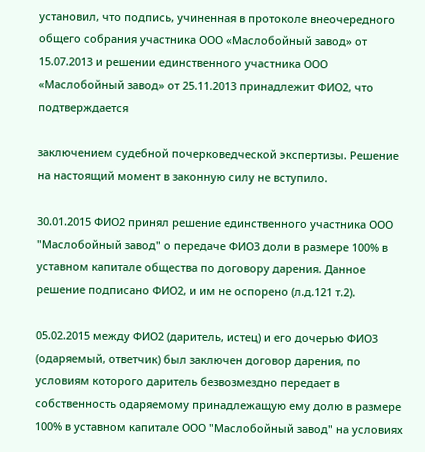установил, что подпись, учиненная в протоколе внеочередного общего собрания участника ООО «Маслобойный завод» от 15.07.2013 и решении единственного участника ООО «Маслобойный завод» от 25.11.2013 принадлежит ФИО2, что подтверждается

заключением судебной почерковедческой экспертизы. Решение на настоящий момент в законную силу не вступило.

30.01.2015 ФИО2 принял решение единственного участника ООО "Маслобойный завод" о передаче ФИО3 доли в размере 100% в уставном капитале общества по договору дарения. Данное решение подписано ФИО2, и им не оспорено (л.д.121 т.2).

05.02.2015 между ФИО2 (даритель, истец) и его дочерью ФИО3 (одаряемый, ответчик) был заключен договор дарения, по условиям которого даритель безвозмездно передает в собственность одаряемому принадлежащую ему долю в размере 100% в уставном капитале ООО "Маслобойный завод" на условиях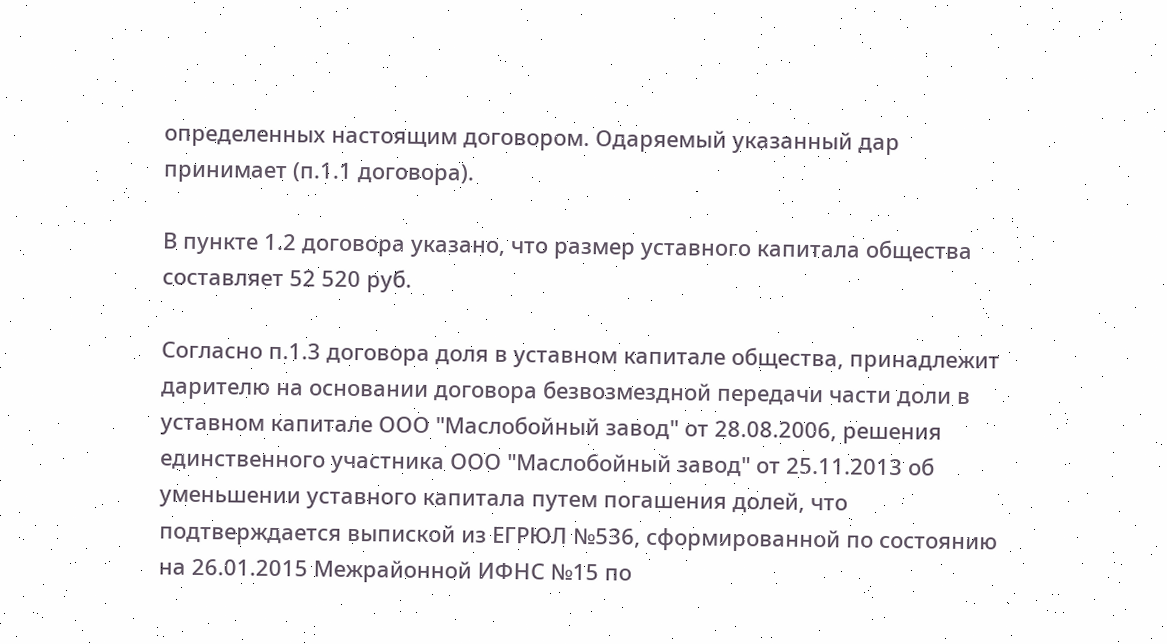определенных настоящим договором. Одаряемый указанный дар принимает (п.1.1 договора).

В пункте 1.2 договора указано, что размер уставного капитала общества составляет 52 520 руб.

Согласно п.1.3 договора доля в уставном капитале общества, принадлежит дарителю на основании договора безвозмездной передачи части доли в уставном капитале ООО "Маслобойный завод" от 28.08.2006, решения единственного участника ООО "Маслобойный завод" от 25.11.2013 об уменьшении уставного капитала путем погашения долей, что подтверждается выпиской из ЕГРЮЛ №536, сформированной по состоянию на 26.01.2015 Межрайонной ИФНС №15 по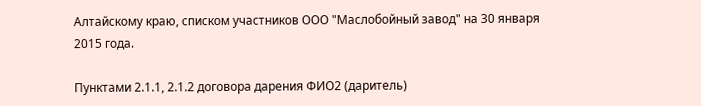Алтайскому краю, списком участников ООО "Маслобойный завод" на 30 января 2015 года.

Пунктами 2.1.1, 2.1.2 договора дарения ФИО2 (даритель)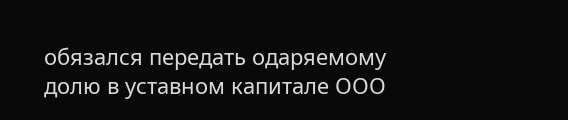обязался передать одаряемому долю в уставном капитале ООО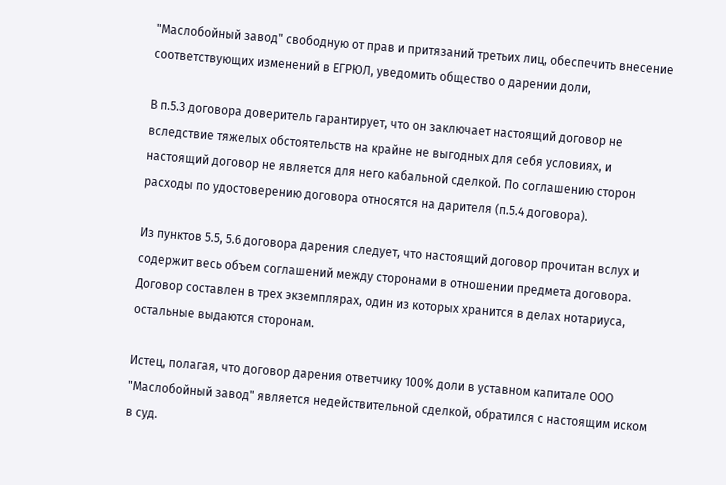"Маслобойный завод" свободную от прав и притязаний третьих лиц, обеспечить внесение соответствующих изменений в ЕГРЮЛ, уведомить общество о дарении доли,

В п.5.3 договора доверитель гарантирует, что он заключает настоящий договор не вследствие тяжелых обстоятельств на крайне не выгодных для себя условиях, и настоящий договор не является для него кабальной сделкой. По соглашению сторон расходы по удостоверению договора относятся на дарителя (п.5.4 договора).

Из пунктов 5.5, 5.6 договора дарения следует, что настоящий договор прочитан вслух и содержит весь объем соглашений между сторонами в отношении предмета договора. Договор составлен в трех экземплярах, один из которых хранится в делах нотариуса, остальные выдаются сторонам.

Истец, полагая, что договор дарения ответчику 100% доли в уставном капитале ООО "Маслобойный завод" является недействительной сделкой, обратился с настоящим иском в суд.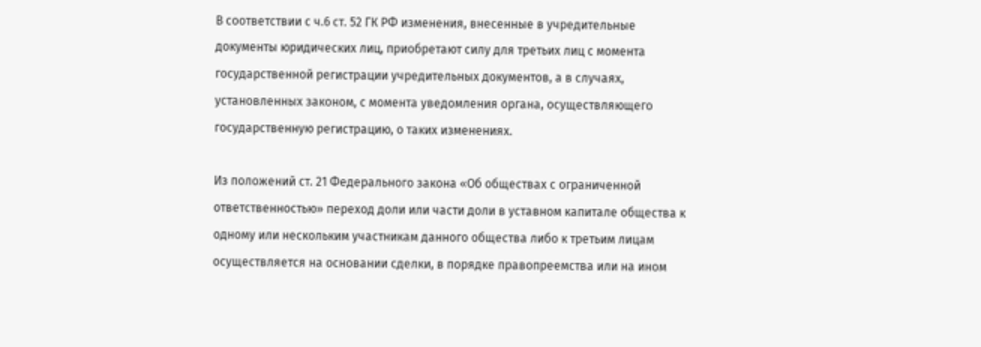В соответствии с ч.6 ст. 52 ГК РФ изменения, внесенные в учредительные документы юридических лиц, приобретают силу для третьих лиц с момента государственной регистрации учредительных документов, а в случаях, установленных законом, с момента уведомления органа, осуществляющего государственную регистрацию, о таких изменениях.

Из положений ст. 21 Федерального закона «Об обществах с ограниченной ответственностью» переход доли или части доли в уставном капитале общества к одному или нескольким участникам данного общества либо к третьим лицам осуществляется на основании сделки, в порядке правопреемства или на ином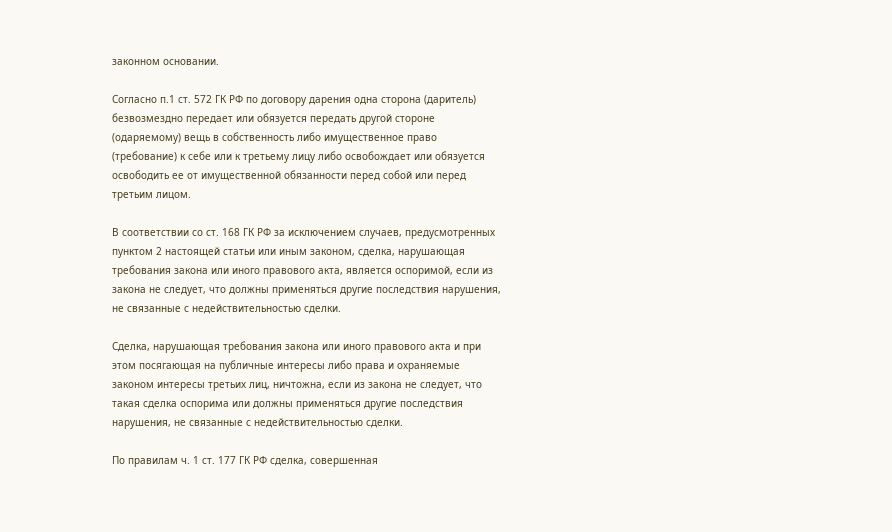законном основании.

Согласно п.1 ст. 572 ГК РФ по договору дарения одна сторона (даритель) безвозмездно передает или обязуется передать другой стороне (одаряемому) вещь в собственность либо имущественное право (требование) к себе или к третьему лицу либо освобождает или обязуется освободить ее от имущественной обязанности перед собой или перед третьим лицом.

В соответствии со ст. 168 ГК РФ за исключением случаев, предусмотренных пунктом 2 настоящей статьи или иным законом, сделка, нарушающая требования закона или иного правового акта, является оспоримой, если из закона не следует, что должны применяться другие последствия нарушения, не связанные с недействительностью сделки.

Сделка, нарушающая требования закона или иного правового акта и при этом посягающая на публичные интересы либо права и охраняемые законом интересы третьих лиц, ничтожна, если из закона не следует, что такая сделка оспорима или должны применяться другие последствия нарушения, не связанные с недействительностью сделки.

По правилам ч. 1 ст. 177 ГК РФ сделка, совершенная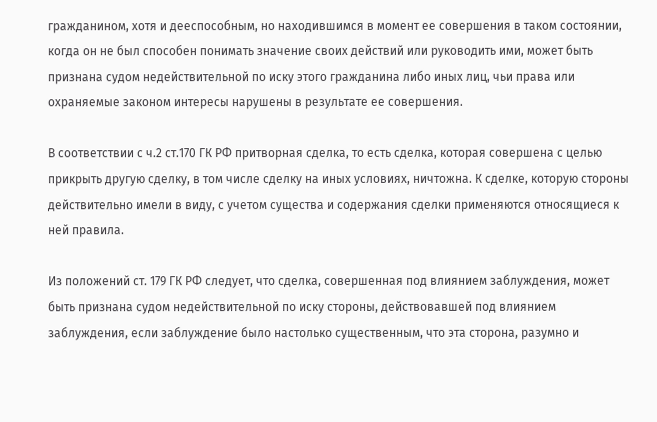гражданином, хотя и дееспособным, но находившимся в момент ее совершения в таком состоянии, когда он не был способен понимать значение своих действий или руководить ими, может быть признана судом недействительной по иску этого гражданина либо иных лиц, чьи права или охраняемые законом интересы нарушены в результате ее совершения.

В соответствии с ч.2 ст.170 ГК РФ притворная сделка, то есть сделка, которая совершена с целью прикрыть другую сделку, в том числе сделку на иных условиях, ничтожна. К сделке, которую стороны действительно имели в виду, с учетом существа и содержания сделки применяются относящиеся к ней правила.

Из положений ст. 179 ГК РФ следует, что сделка, совершенная под влиянием заблуждения, может быть признана судом недействительной по иску стороны, действовавшей под влиянием заблуждения, если заблуждение было настолько существенным, что эта сторона, разумно и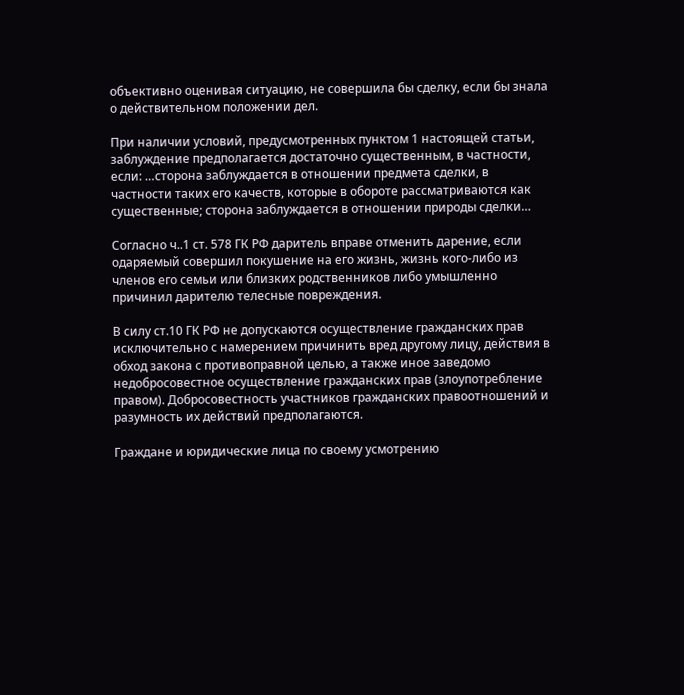объективно оценивая ситуацию, не совершила бы сделку, если бы знала о действительном положении дел.

При наличии условий, предусмотренных пунктом 1 настоящей статьи, заблуждение предполагается достаточно существенным, в частности, если: …сторона заблуждается в отношении предмета сделки, в частности таких его качеств, которые в обороте рассматриваются как существенные; сторона заблуждается в отношении природы сделки…

Согласно ч..1 ст. 578 ГК РФ даритель вправе отменить дарение, если одаряемый совершил покушение на его жизнь, жизнь кого-либо из членов его семьи или близких родственников либо умышленно причинил дарителю телесные повреждения.

В силу ст.10 ГК РФ не допускаются осуществление гражданских прав исключительно с намерением причинить вред другому лицу, действия в обход закона с противоправной целью, а также иное заведомо недобросовестное осуществление гражданских прав (злоупотребление правом). Добросовестность участников гражданских правоотношений и разумность их действий предполагаются.

Граждане и юридические лица по своему усмотрению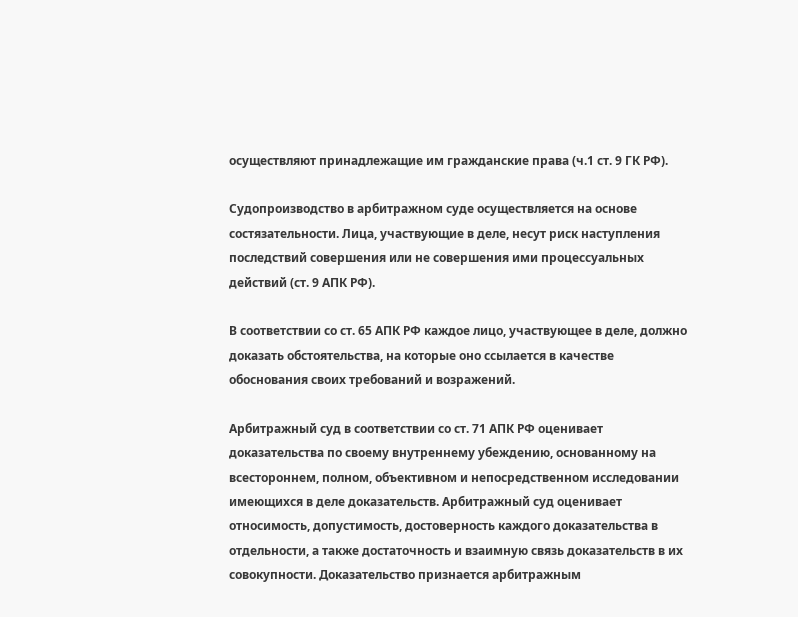осуществляют принадлежащие им гражданские права (ч.1 ст. 9 ГК РФ).

Судопроизводство в арбитражном суде осуществляется на основе состязательности. Лица, участвующие в деле, несут риск наступления последствий совершения или не совершения ими процессуальных действий (ст. 9 АПК РФ).

В соответствии со ст. 65 АПК РФ каждое лицо, участвующее в деле, должно доказать обстоятельства, на которые оно ссылается в качестве обоснования своих требований и возражений.

Арбитражный суд в соответствии со ст. 71 АПК РФ оценивает доказательства по своему внутреннему убеждению, основанному на всестороннем, полном, объективном и непосредственном исследовании имеющихся в деле доказательств. Арбитражный суд оценивает относимость, допустимость, достоверность каждого доказательства в отдельности, а также достаточность и взаимную связь доказательств в их совокупности. Доказательство признается арбитражным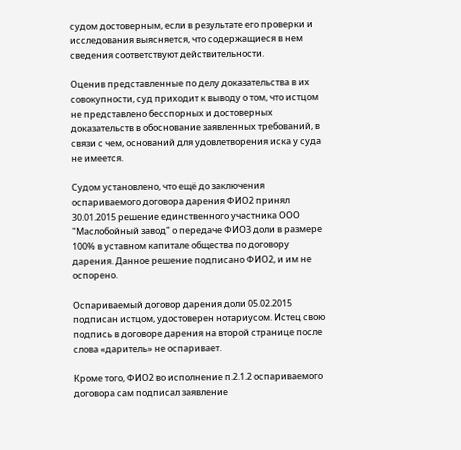судом достоверным, если в результате его проверки и исследования выясняется, что содержащиеся в нем сведения соответствуют действительности.

Оценив представленные по делу доказательства в их совокупности, суд приходит к выводу о том, что истцом не представлено бесспорных и достоверных доказательств в обоснование заявленных требований, в связи с чем, оснований для удовлетворения иска у суда не имеется.

Судом установлено, что ещё до заключения оспариваемого договора дарения ФИО2 принял 30.01.2015 решение единственного участника ООО "Маслобойный завод" о передаче ФИО3 доли в размере 100% в уставном капитале общества по договору дарения. Данное решение подписано ФИО2, и им не оспорено.

Оспариваемый договор дарения доли 05.02.2015 подписан истцом, удостоверен нотариусом. Истец свою подпись в договоре дарения на второй странице после слова «даритель» не оспаривает.

Кроме того, ФИО2 во исполнение п.2.1.2 оспариваемого договора сам подписал заявление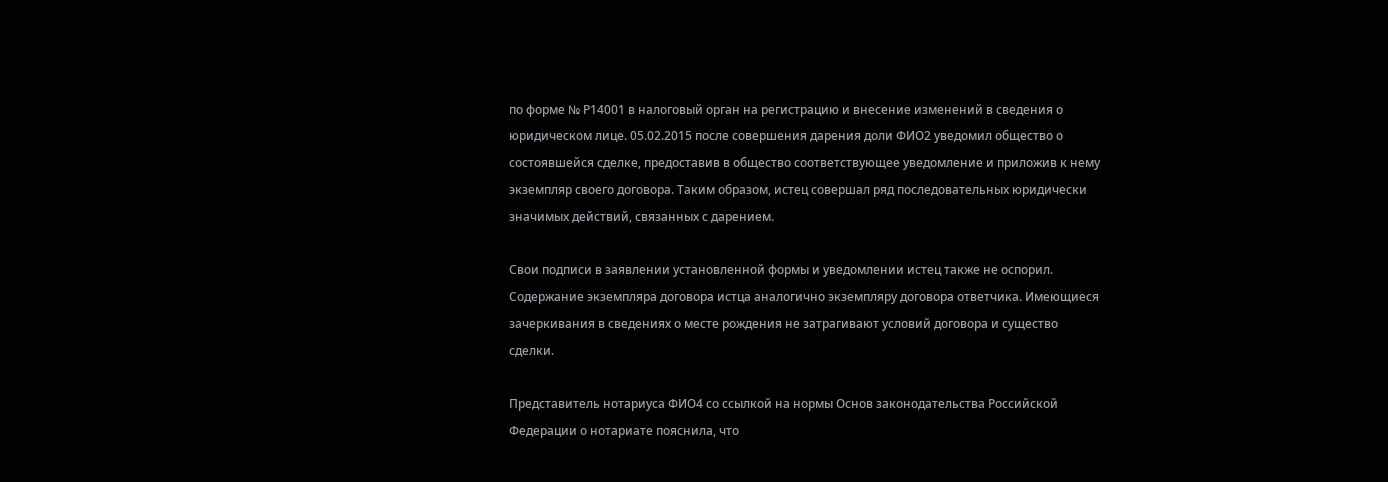по форме № Р14001 в налоговый орган на регистрацию и внесение изменений в сведения о юридическом лице. 05.02.2015 после совершения дарения доли ФИО2 уведомил общество о состоявшейся сделке, предоставив в общество соответствующее уведомление и приложив к нему экземпляр своего договора. Таким образом, истец совершал ряд последовательных юридически значимых действий, связанных с дарением.

Свои подписи в заявлении установленной формы и уведомлении истец также не оспорил. Содержание экземпляра договора истца аналогично экземпляру договора ответчика. Имеющиеся зачеркивания в сведениях о месте рождения не затрагивают условий договора и существо сделки.

Представитель нотариуса ФИО4 со ссылкой на нормы Основ законодательства Российской Федерации о нотариате пояснила, что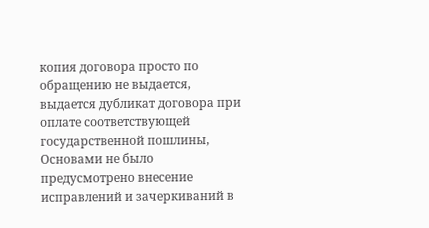копия договора просто по обращению не выдается, выдается дубликат договора при оплате соответствующей государственной пошлины, Основами не было предусмотрено внесение исправлений и зачеркиваний в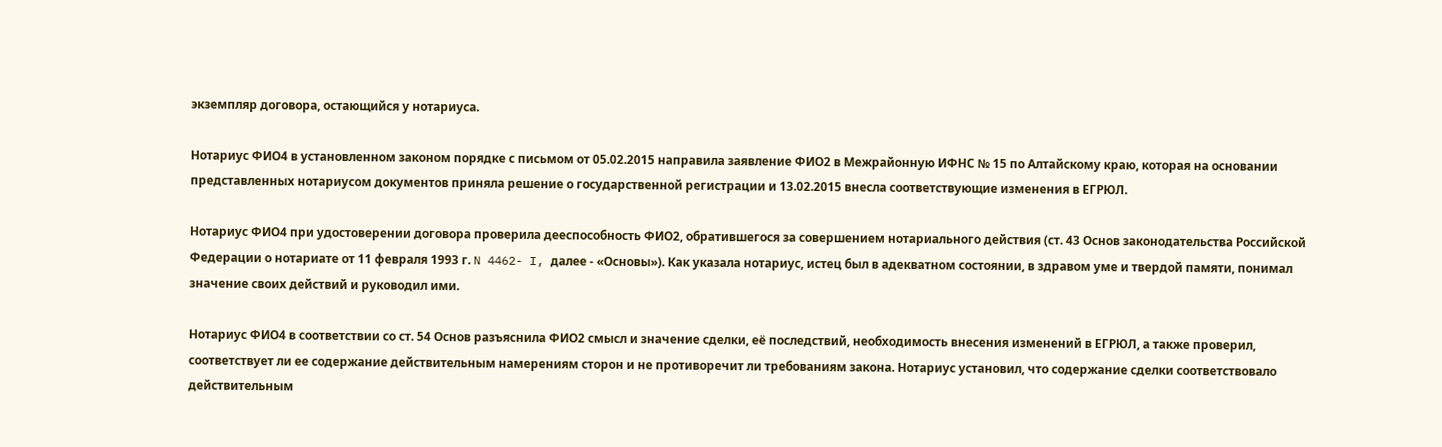экземпляр договора, остающийся у нотариуса.

Нотариус ФИО4 в установленном законом порядке с письмом от 05.02.2015 направила заявление ФИО2 в Межрайонную ИФНС № 15 по Алтайскому краю, которая на основании представленных нотариусом документов приняла решение о государственной регистрации и 13.02.2015 внесла соответствующие изменения в ЕГРЮЛ.

Нотариус ФИО4 при удостоверении договора проверила дееспособность ФИО2, обратившегося за совершением нотариального действия (ст. 43 Основ законодательства Российской Федерации о нотариате от 11 февраля 1993 г. N 4462- I, далее - «Основы»). Как указала нотариус, истец был в адекватном состоянии, в здравом уме и твердой памяти, понимал значение своих действий и руководил ими.

Нотариус ФИО4 в соответствии со ст. 54 Основ разъяснила ФИО2 смысл и значение сделки, её последствий, необходимость внесения изменений в ЕГРЮЛ, а также проверил, соответствует ли ее содержание действительным намерениям сторон и не противоречит ли требованиям закона. Нотариус установил, что содержание сделки соответствовало действительным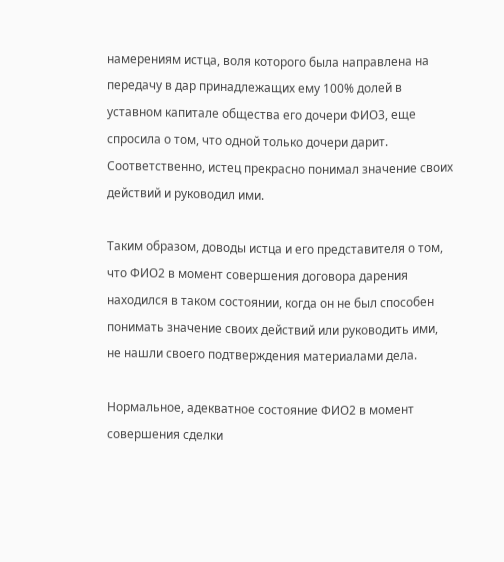намерениям истца, воля которого была направлена на передачу в дар принадлежащих ему 100% долей в уставном капитале общества его дочери ФИО3, еще спросила о том, что одной только дочери дарит. Соответственно, истец прекрасно понимал значение своих действий и руководил ими.

Таким образом, доводы истца и его представителя о том, что ФИО2 в момент совершения договора дарения находился в таком состоянии, когда он не был способен понимать значение своих действий или руководить ими, не нашли своего подтверждения материалами дела.

Нормальное, адекватное состояние ФИО2 в момент совершения сделки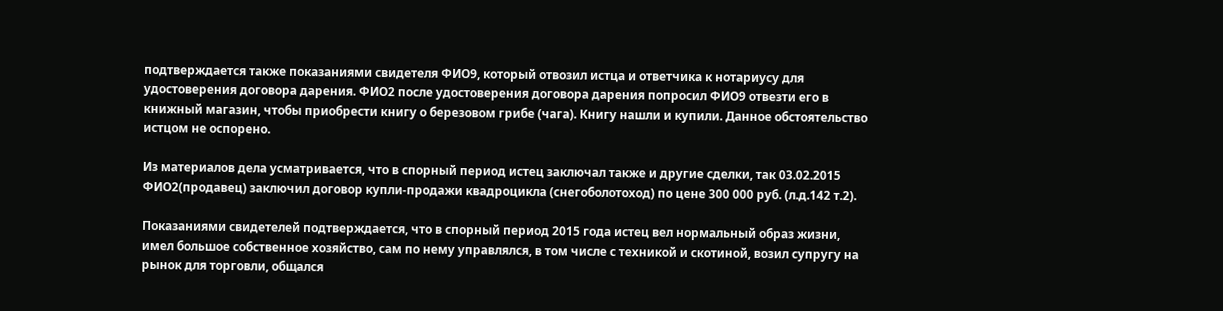подтверждается также показаниями свидетеля ФИО9, который отвозил истца и ответчика к нотариусу для удостоверения договора дарения. ФИО2 после удостоверения договора дарения попросил ФИО9 отвезти его в книжный магазин, чтобы приобрести книгу о березовом грибе (чага). Книгу нашли и купили. Данное обстоятельство истцом не оспорено.

Из материалов дела усматривается, что в спорный период истец заключал также и другие сделки, так 03.02.2015 ФИО2(продавец) заключил договор купли-продажи квадроцикла (снегоболотоход) по цене 300 000 руб. (л.д.142 т.2).

Показаниями свидетелей подтверждается, что в спорный период 2015 года истец вел нормальный образ жизни, имел большое собственное хозяйство, сам по нему управлялся, в том числе с техникой и скотиной, возил супругу на рынок для торговли, общался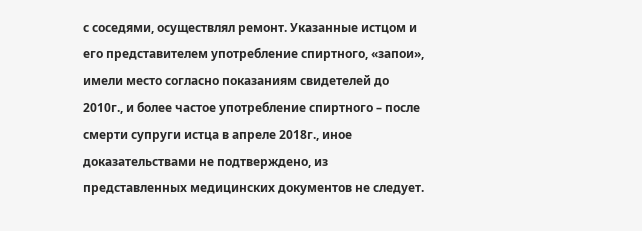с соседями, осуществлял ремонт. Указанные истцом и его представителем употребление спиртного, «запои», имели место согласно показаниям свидетелей до 2010г., и более частое употребление спиртного – после смерти супруги истца в апреле 2018г., иное доказательствами не подтверждено, из представленных медицинских документов не следует.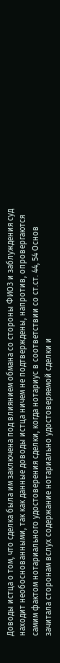Доводы истца о том, что сделка была им заключена под влиянием обмана со стороны ФИО3 и заблуждения суд находит необоснованными, так как данные доводы истца ничем не подтверждены, напротив, опровергаются самим фактом нотариального удостоверения сделки, когда нотариус в соответствии со ст.ст. 44, 54 Основ зачитала сторонам вслух содержание нотариально удостоверяемой сделки и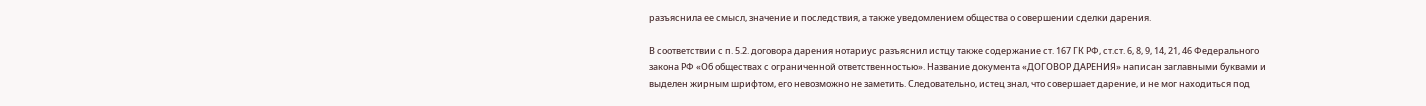разъяснила ее смысл, значение и последствия, а также уведомлением общества о совершении сделки дарения.

В соответствии с п. 5.2. договора дарения нотариус разъяснил истцу также содержание ст. 167 ГК РФ, ст.ст. 6, 8, 9, 14, 21, 46 Федерального закона РФ «Об обществах с ограниченной ответственностью». Название документа «ДОГОВОР ДАРЕНИЯ» написан заглавными буквами и выделен жирным шрифтом, его невозможно не заметить. Следовательно, истец знал, что совершает дарение, и не мог находиться под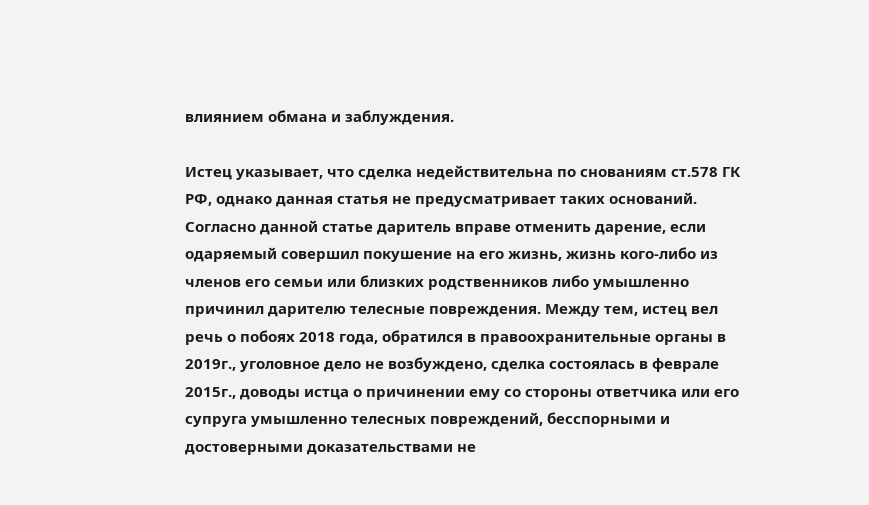влиянием обмана и заблуждения.

Истец указывает, что сделка недействительна по снованиям ст.578 ГК РФ, однако данная статья не предусматривает таких оснований. Согласно данной статье даритель вправе отменить дарение, если одаряемый совершил покушение на его жизнь, жизнь кого-либо из членов его семьи или близких родственников либо умышленно причинил дарителю телесные повреждения. Между тем, истец вел речь о побоях 2018 года, обратился в правоохранительные органы в 2019г., уголовное дело не возбуждено, сделка состоялась в феврале 2015г., доводы истца о причинении ему со стороны ответчика или его супруга умышленно телесных повреждений, бесспорными и достоверными доказательствами не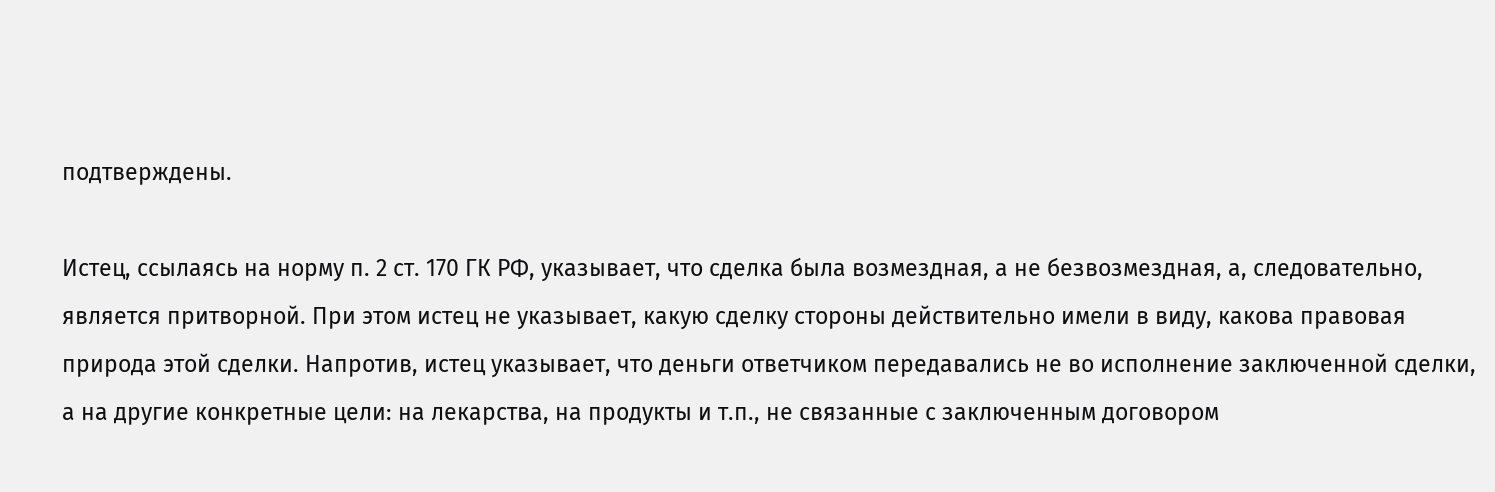подтверждены.

Истец, ссылаясь на норму п. 2 ст. 170 ГК РФ, указывает, что сделка была возмездная, а не безвозмездная, а, следовательно, является притворной. При этом истец не указывает, какую сделку стороны действительно имели в виду, какова правовая природа этой сделки. Напротив, истец указывает, что деньги ответчиком передавались не во исполнение заключенной сделки, а на другие конкретные цели: на лекарства, на продукты и т.п., не связанные с заключенным договором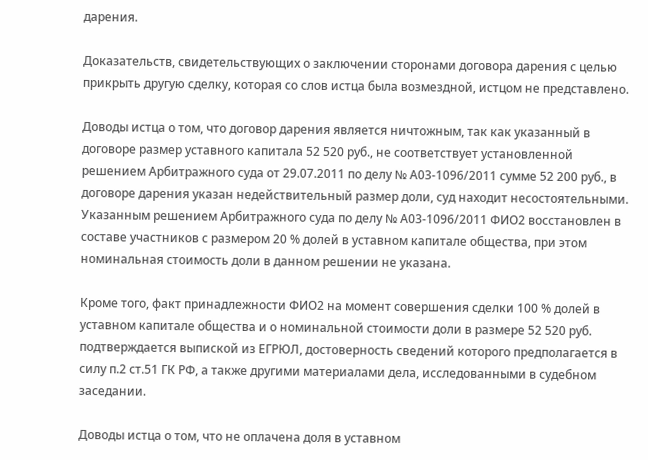дарения.

Доказательств, свидетельствующих о заключении сторонами договора дарения с целью прикрыть другую сделку, которая со слов истца была возмездной, истцом не представлено.

Доводы истца о том, что договор дарения является ничтожным, так как указанный в договоре размер уставного капитала 52 520 руб., не соответствует установленной решением Арбитражного суда от 29.07.2011 по делу № А03-1096/2011 сумме 52 200 руб., в договоре дарения указан недействительный размер доли, суд находит несостоятельными. Указанным решением Арбитражного суда по делу № А03-1096/2011 ФИО2 восстановлен в составе участников с размером 20 % долей в уставном капитале общества, при этом номинальная стоимость доли в данном решении не указана.

Кроме того, факт принадлежности ФИО2 на момент совершения сделки 100 % долей в уставном капитале общества и о номинальной стоимости доли в размере 52 520 руб. подтверждается выпиской из ЕГРЮЛ, достоверность сведений которого предполагается в силу п.2 ст.51 ГК РФ, а также другими материалами дела, исследованными в судебном заседании.

Доводы истца о том, что не оплачена доля в уставном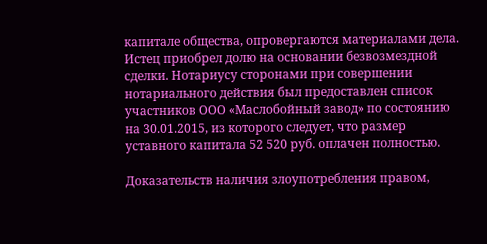капитале общества, опровергаются материалами дела. Истец приобрел долю на основании безвозмездной сделки. Нотариусу сторонами при совершении нотариального действия был предоставлен список участников ООО «Маслобойный завод» по состоянию на 30.01.2015, из которого следует, что размер уставного капитала 52 520 руб. оплачен полностью.

Доказательств наличия злоупотребления правом,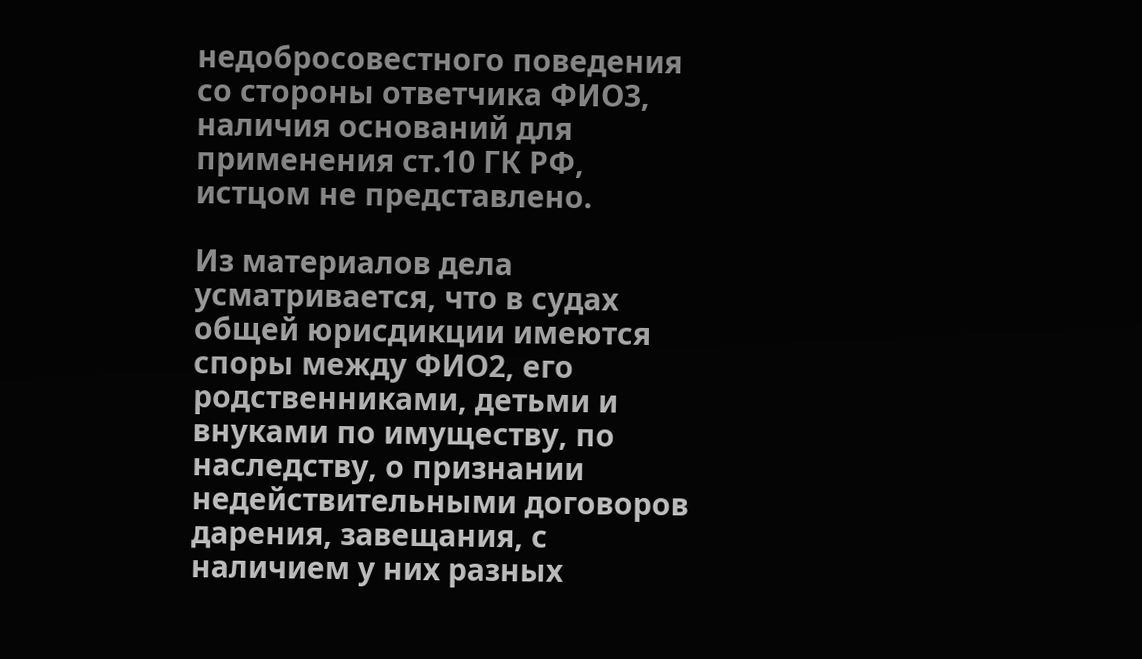недобросовестного поведения со стороны ответчика ФИО3, наличия оснований для применения ст.10 ГК РФ, истцом не представлено.

Из материалов дела усматривается, что в судах общей юрисдикции имеются споры между ФИО2, его родственниками, детьми и внуками по имуществу, по наследству, о признании недействительными договоров дарения, завещания, с наличием у них разных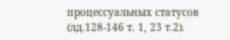процессуальных статусов (лд.128-146 т. 1, 23 т.2).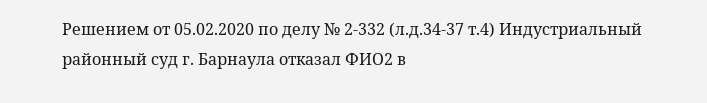Решением от 05.02.2020 по делу № 2-332 (л.д.34-37 т.4) Индустриальный районный суд г. Барнаула отказал ФИО2 в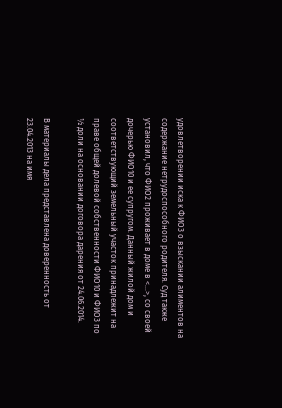удовлетворении иска к ФИО3 о взыскании алиментов на содержание нетрудоспособного родителя. Суд также установил, что ФИО2 проживает в доме в <...>, со своей дочерью ФИО10 и ее супругом. Данный жилой дом и соответствующий земельный участок принадлежит на праве общей долевой собственности ФИО10 и ФИО3 по ½ доли на основании договора дарения от 24.06.2014.

В материалы дела представлена доверенность от 23.04.2013 на имя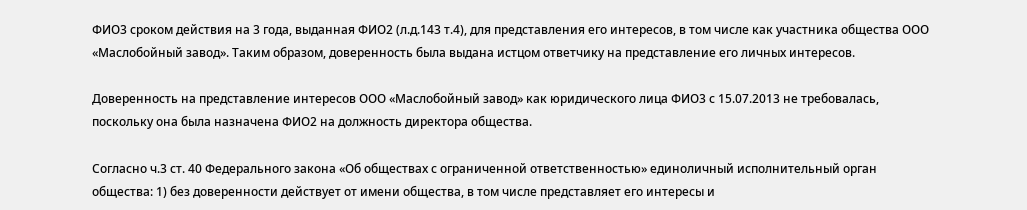ФИО3 сроком действия на 3 года, выданная ФИО2 (л.д.143 т.4), для представления его интересов, в том числе как участника общества ООО «Маслобойный завод». Таким образом, доверенность была выдана истцом ответчику на представление его личных интересов.

Доверенность на представление интересов ООО «Маслобойный завод» как юридического лица ФИО3 с 15.07.2013 не требовалась, поскольку она была назначена ФИО2 на должность директора общества.

Согласно ч.3 ст. 40 Федерального закона «Об обществах с ограниченной ответственностью» единоличный исполнительный орган общества: 1) без доверенности действует от имени общества, в том числе представляет его интересы и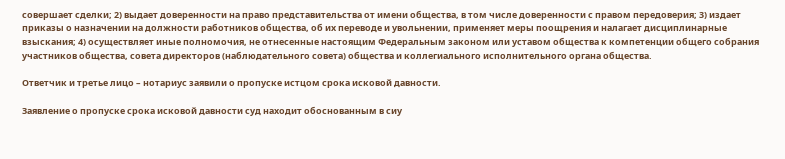совершает сделки; 2) выдает доверенности на право представительства от имени общества, в том числе доверенности с правом передоверия; 3) издает приказы о назначении на должности работников общества, об их переводе и увольнении, применяет меры поощрения и налагает дисциплинарные взыскания; 4) осуществляет иные полномочия, не отнесенные настоящим Федеральным законом или уставом общества к компетенции общего собрания участников общества, совета директоров (наблюдательного совета) общества и коллегиального исполнительного органа общества.

Ответчик и третье лицо – нотариус заявили о пропуске истцом срока исковой давности.

Заявление о пропуске срока исковой давности суд находит обоснованным в сиу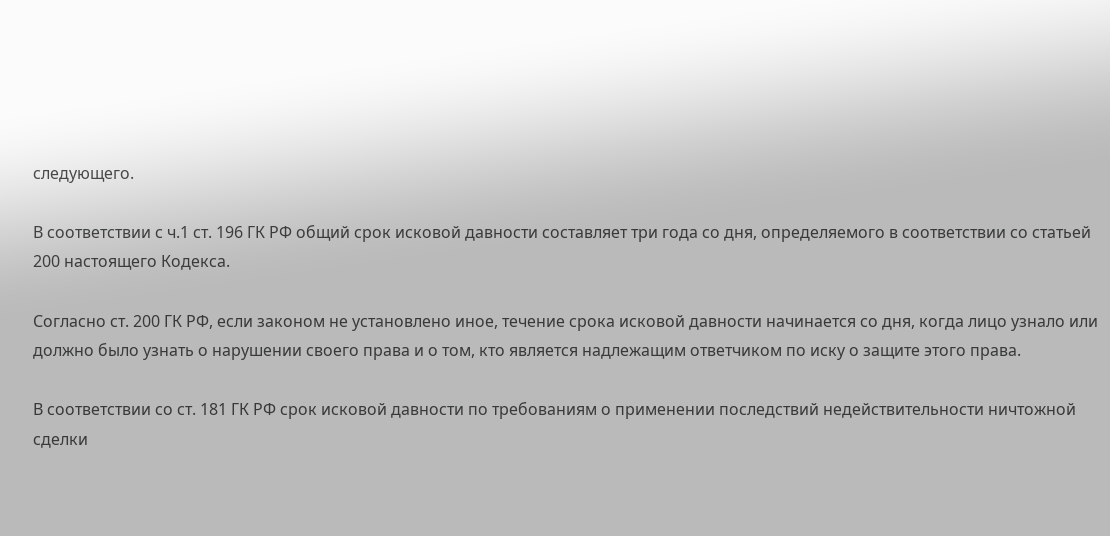следующего.

В соответствии с ч.1 ст. 196 ГК РФ общий срок исковой давности составляет три года со дня, определяемого в соответствии со статьей 200 настоящего Кодекса.

Согласно ст. 200 ГК РФ, если законом не установлено иное, течение срока исковой давности начинается со дня, когда лицо узнало или должно было узнать о нарушении своего права и о том, кто является надлежащим ответчиком по иску о защите этого права.

В соответствии со ст. 181 ГК РФ срок исковой давности по требованиям о применении последствий недействительности ничтожной сделки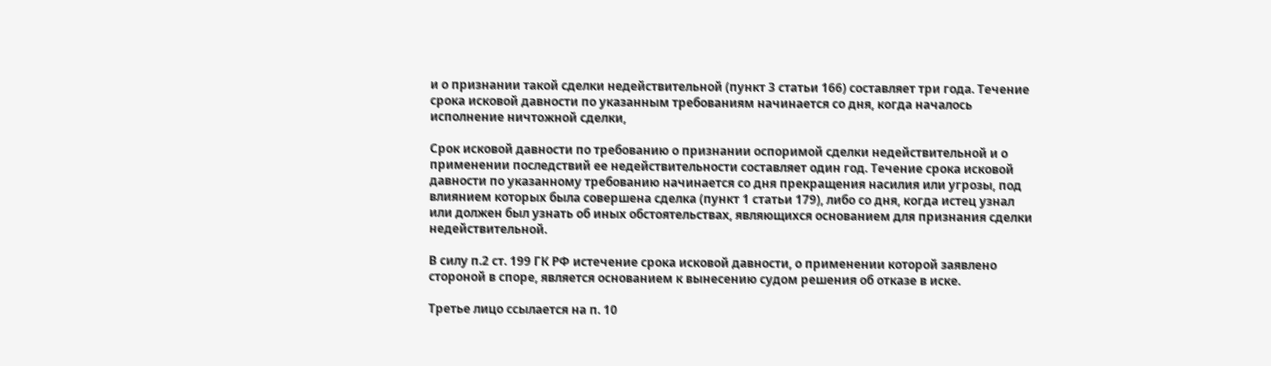и о признании такой сделки недействительной (пункт 3 статьи 166) составляет три года. Течение срока исковой давности по указанным требованиям начинается со дня, когда началось исполнение ничтожной сделки,

Срок исковой давности по требованию о признании оспоримой сделки недействительной и о применении последствий ее недействительности составляет один год. Течение срока исковой давности по указанному требованию начинается со дня прекращения насилия или угрозы, под влиянием которых была совершена сделка (пункт 1 статьи 179), либо со дня, когда истец узнал или должен был узнать об иных обстоятельствах, являющихся основанием для признания сделки недействительной.

В силу п.2 ст. 199 ГК РФ истечение срока исковой давности, о применении которой заявлено стороной в споре, является основанием к вынесению судом решения об отказе в иске.

Третье лицо ссылается на п. 10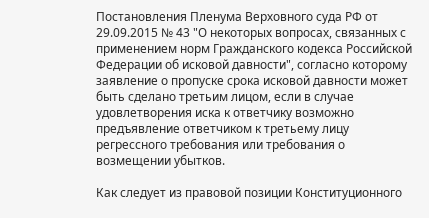Постановления Пленума Верховного суда РФ от 29.09.2015 № 43 "О некоторых вопросах, связанных с применением норм Гражданского кодекса Российской Федерации об исковой давности", согласно которому заявление о пропуске срока исковой давности может быть сделано третьим лицом, если в случае удовлетворения иска к ответчику возможно предъявление ответчиком к третьему лицу регрессного требования или требования о возмещении убытков.

Как следует из правовой позиции Конституционного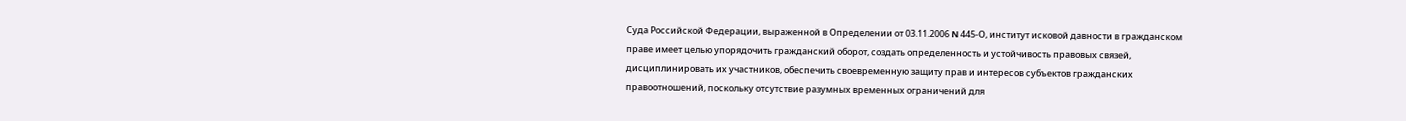Суда Российской Федерации, выраженной в Определении от 03.11.2006 N 445-О, институт исковой давности в гражданском праве имеет целью упорядочить гражданский оборот, создать определенность и устойчивость правовых связей, дисциплинировать их участников, обеспечить своевременную защиту прав и интересов субъектов гражданских правоотношений, поскольку отсутствие разумных временных ограничений для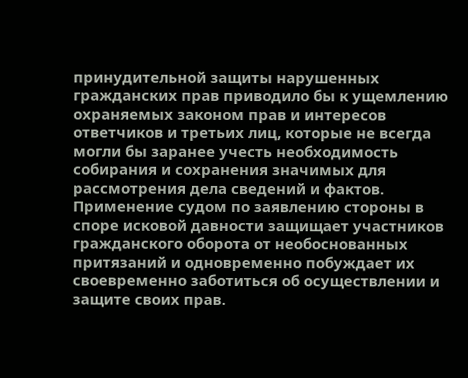принудительной защиты нарушенных гражданских прав приводило бы к ущемлению охраняемых законом прав и интересов ответчиков и третьих лиц, которые не всегда могли бы заранее учесть необходимость собирания и сохранения значимых для рассмотрения дела сведений и фактов. Применение судом по заявлению стороны в споре исковой давности защищает участников гражданского оборота от необоснованных притязаний и одновременно побуждает их своевременно заботиться об осуществлении и защите своих прав.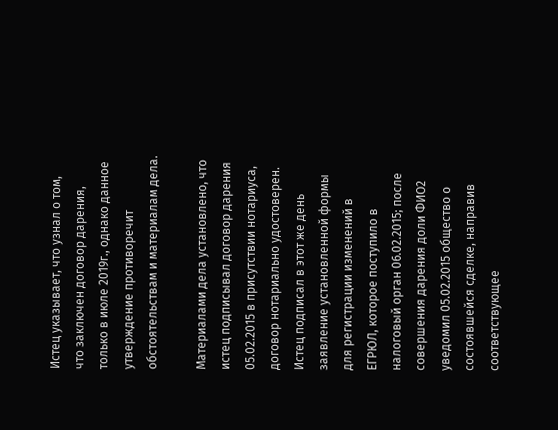Истец указывает, что узнал о том, что заключен договор дарения, только в июле 2019г., однако данное утверждение противоречит обстоятельствам и материалам дела.

Материалами дела установлено, что истец подписывал договор дарения 05.02.2015 в присутствии нотариуса, договор нотариально удостоверен. Истец подписал в этот же день заявление установленной формы для регистрации изменений в ЕГРЮЛ, которое поступило в налоговый орган 06.02.2015; после совершения дарения доли ФИО2 уведомил 05.02.2015 общество о состоявшейся сделке, направив соответствующее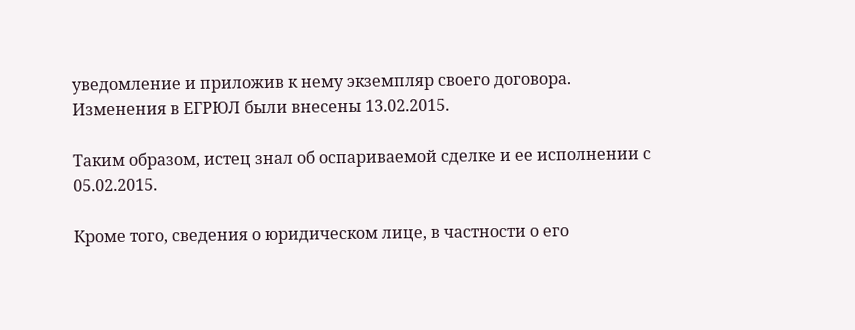уведомление и приложив к нему экземпляр своего договора. Изменения в ЕГРЮЛ были внесены 13.02.2015.

Таким образом, истец знал об оспариваемой сделке и ее исполнении с 05.02.2015.

Кроме того, сведения о юридическом лице, в частности о его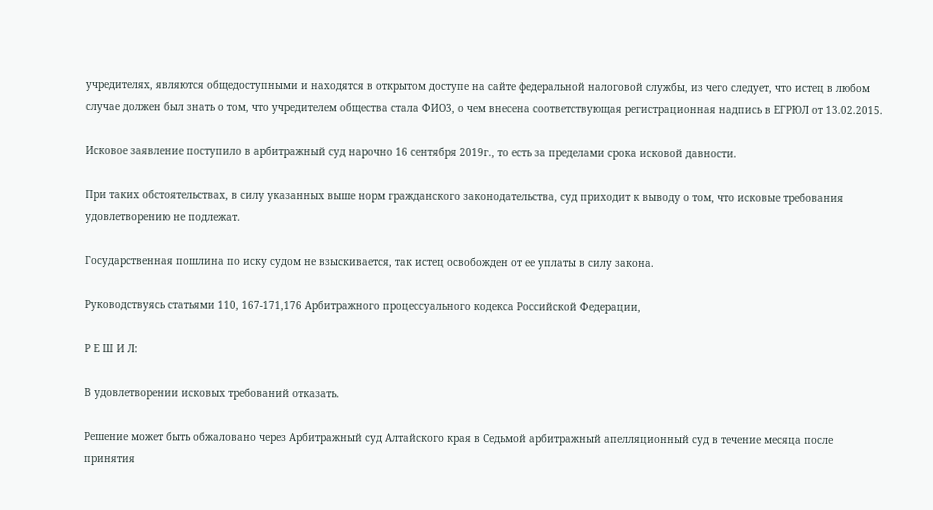учредителях, являются общедоступными и находятся в открытом доступе на сайте федеральной налоговой службы, из чего следует, что истец в любом случае должен был знать о том, что учредителем общества стала ФИО3, о чем внесена соответствующая регистрационная надпись в ЕГРЮЛ от 13.02.2015.

Исковое заявление поступило в арбитражный суд нарочно 16 сентября 2019г., то есть за пределами срока исковой давности.

При таких обстоятельствах, в силу указанных выше норм гражданского законодательства, суд приходит к выводу о том, что исковые требования удовлетворению не подлежат.

Государственная пошлина по иску судом не взыскивается, так истец освобожден от ее уплаты в силу закона.

Руководствуясь статьями 110, 167-171,176 Арбитражного процессуального кодекса Российской Федерации,

Р Е Ш И Л:

В удовлетворении исковых требований отказать.

Решение может быть обжаловано через Арбитражный суд Алтайского края в Седьмой арбитражный апелляционный суд в течение месяца после принятия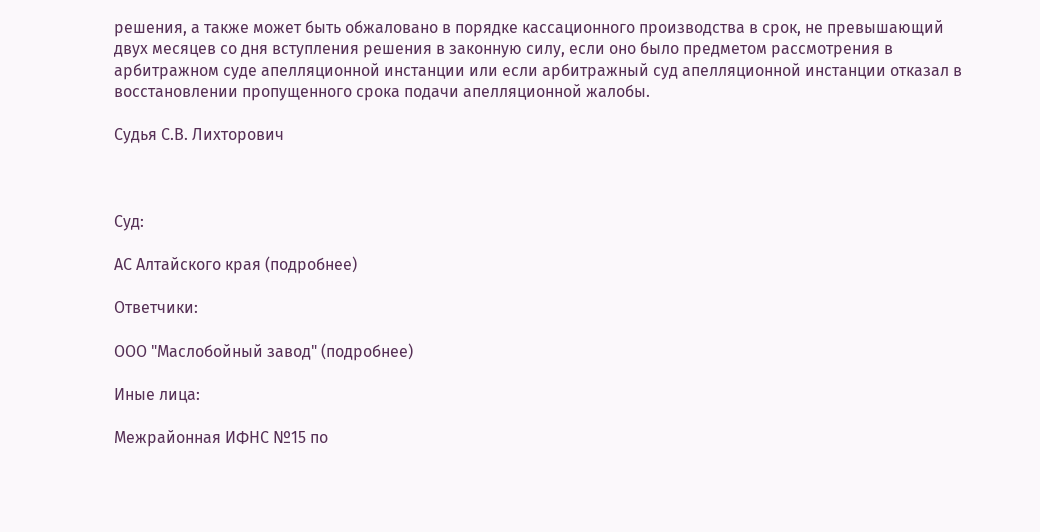решения, а также может быть обжаловано в порядке кассационного производства в срок, не превышающий двух месяцев со дня вступления решения в законную силу, если оно было предметом рассмотрения в арбитражном суде апелляционной инстанции или если арбитражный суд апелляционной инстанции отказал в восстановлении пропущенного срока подачи апелляционной жалобы.

Судья С.В. Лихторович



Суд:

АС Алтайского края (подробнее)

Ответчики:

ООО "Маслобойный завод" (подробнее)

Иные лица:

Межрайонная ИФНС №15 по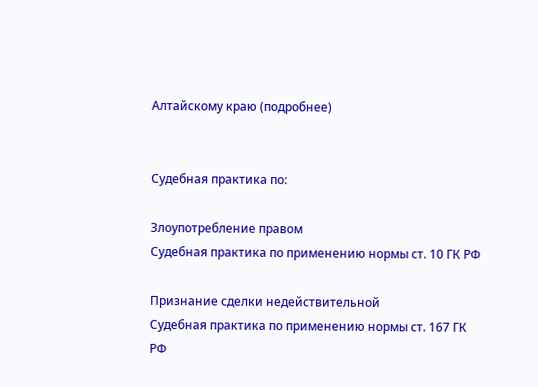Алтайскому краю (подробнее)


Судебная практика по:

Злоупотребление правом
Судебная практика по применению нормы ст. 10 ГК РФ

Признание сделки недействительной
Судебная практика по применению нормы ст. 167 ГК РФ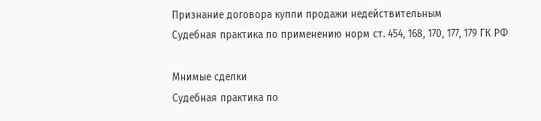Признание договора купли продажи недействительным
Судебная практика по применению норм ст. 454, 168, 170, 177, 179 ГК РФ

Мнимые сделки
Судебная практика по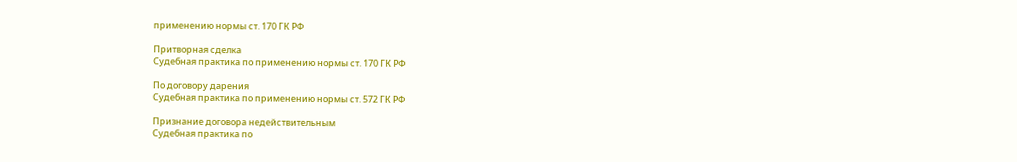применению нормы ст. 170 ГК РФ

Притворная сделка
Судебная практика по применению нормы ст. 170 ГК РФ

По договору дарения
Судебная практика по применению нормы ст. 572 ГК РФ

Признание договора недействительным
Судебная практика по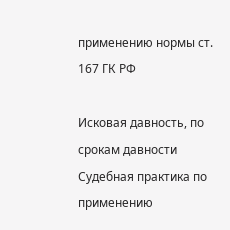применению нормы ст. 167 ГК РФ

Исковая давность, по срокам давности
Судебная практика по применению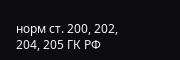норм ст. 200, 202, 204, 205 ГК РФ